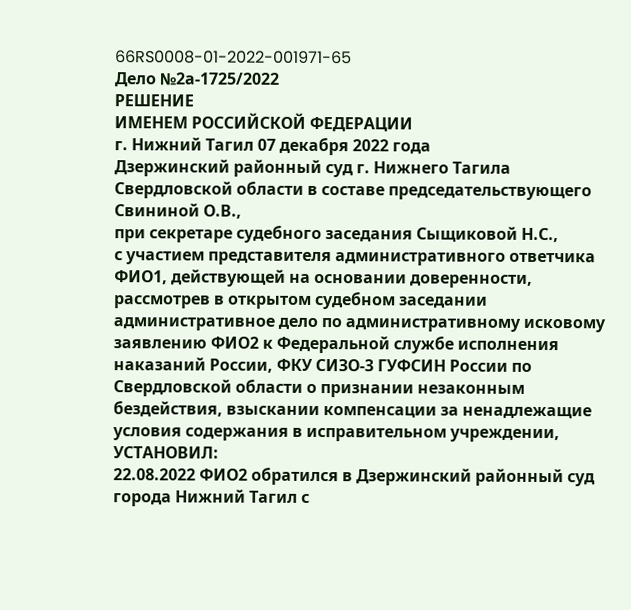66RS0008-01-2022-001971-65
Дело №2а-1725/2022
РЕШЕНИЕ
ИМЕНЕМ РОССИЙСКОЙ ФЕДЕРАЦИИ
г. Нижний Тагил 07 декабря 2022 года
Дзержинский районный суд г. Нижнего Тагила Свердловской области в составе председательствующего Свининой О.В.,
при секретаре судебного заседания Сыщиковой Н.С.,
с участием представителя административного ответчика ФИО1, действующей на основании доверенности,
рассмотрев в открытом судебном заседании административное дело по административному исковому заявлению ФИО2 к Федеральной службе исполнения наказаний России, ФКУ СИЗО-3 ГУФСИН России по Свердловской области о признании незаконным бездействия, взыскании компенсации за ненадлежащие условия содержания в исправительном учреждении,
УСТАНОВИЛ:
22.08.2022 ФИО2 обратился в Дзержинский районный суд города Нижний Тагил с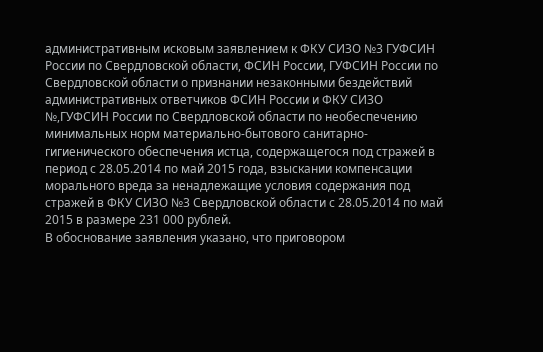административным исковым заявлением к ФКУ СИЗО №3 ГУФСИН России по Свердловской области, ФСИН России, ГУФСИН России по Свердловской области о признании незаконными бездействий административных ответчиков ФСИН России и ФКУ СИЗО №,ГУФСИН России по Свердловской области по необеспечению минимальных норм материально-бытового санитарно-гигиенического обеспечения истца, содержащегося под стражей в период с 28.05.2014 по май 2015 года, взыскании компенсации морального вреда за ненадлежащие условия содержания под стражей в ФКУ СИЗО №3 Свердловской области с 28.05.2014 по май 2015 в размере 231 000 рублей.
В обоснование заявления указано, что приговором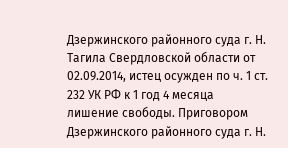Дзержинского районного суда г. Н. Тагила Свердловской области от 02.09.2014, истец осужден по ч. 1 ст. 232 УК РФ к 1 год 4 месяца лишение свободы. Приговором Дзержинского районного суда г. Н.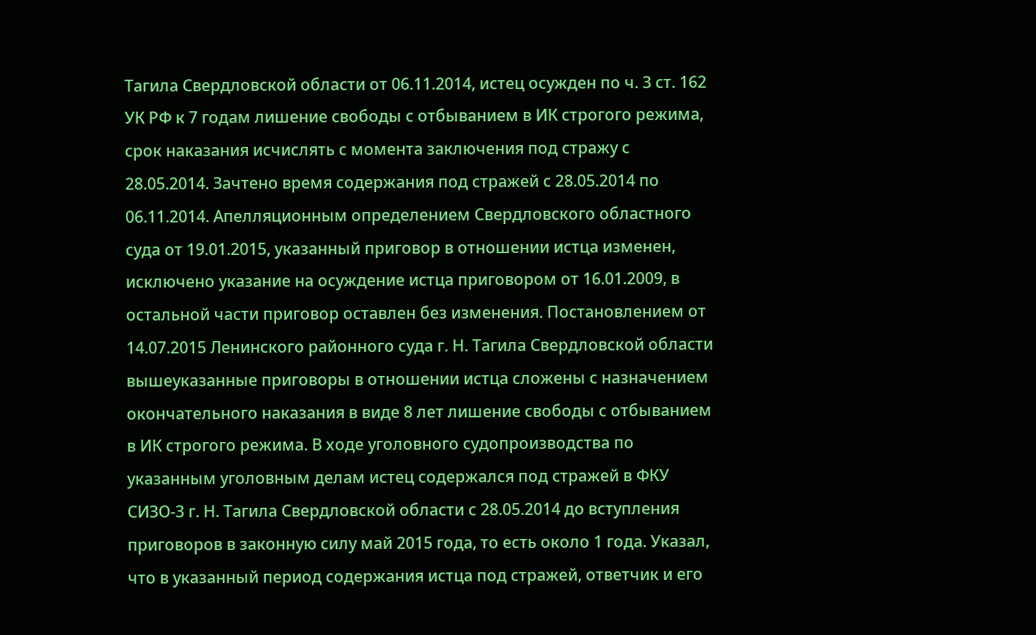Тагила Свердловской области от 06.11.2014, истец осужден по ч. 3 ст. 162 УК РФ к 7 годам лишение свободы с отбыванием в ИК строгого режима, срок наказания исчислять с момента заключения под стражу с 28.05.2014. Зачтено время содержания под стражей с 28.05.2014 по 06.11.2014. Апелляционным определением Свердловского областного суда от 19.01.2015, указанный приговор в отношении истца изменен, исключено указание на осуждение истца приговором от 16.01.2009, в остальной части приговор оставлен без изменения. Постановлением от 14.07.2015 Ленинского районного суда г. Н. Тагила Свердловской области вышеуказанные приговоры в отношении истца сложены с назначением окончательного наказания в виде 8 лет лишение свободы с отбыванием в ИК строгого режима. В ходе уголовного судопроизводства по указанным уголовным делам истец содержался под стражей в ФКУ СИЗО-3 г. Н. Тагила Свердловской области с 28.05.2014 до вступления приговоров в законную силу май 2015 года, то есть около 1 года. Указал, что в указанный период содержания истца под стражей, ответчик и его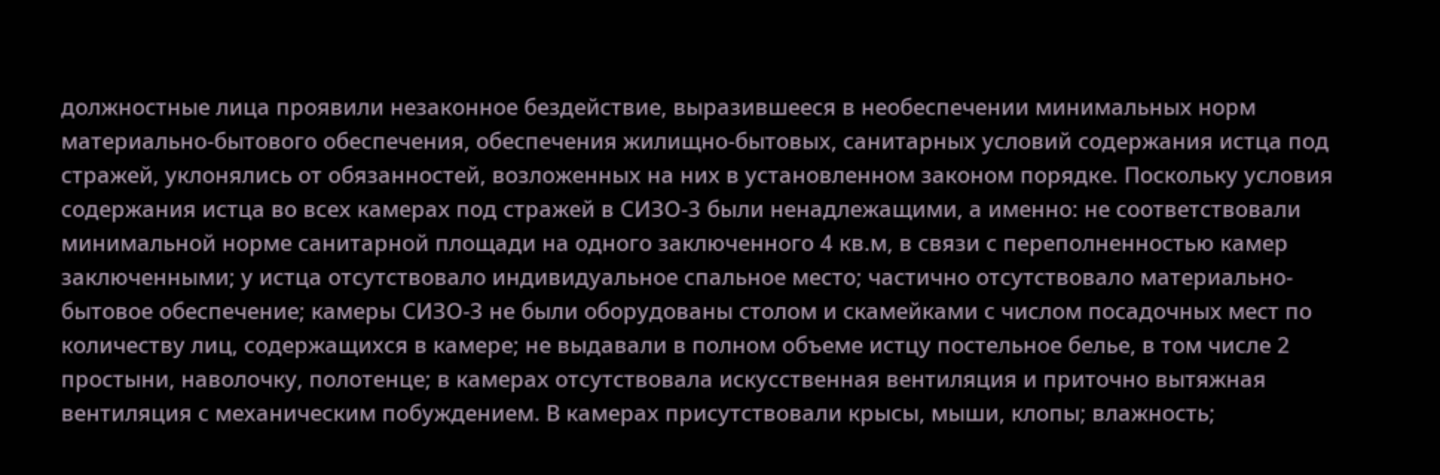должностные лица проявили незаконное бездействие, выразившееся в необеспечении минимальных норм материально-бытового обеспечения, обеспечения жилищно-бытовых, санитарных условий содержания истца под стражей, уклонялись от обязанностей, возложенных на них в установленном законом порядке. Поскольку условия содержания истца во всех камерах под стражей в СИЗО-3 были ненадлежащими, а именно: не соответствовали минимальной норме санитарной площади на одного заключенного 4 кв.м, в связи с переполненностью камер заключенными; у истца отсутствовало индивидуальное спальное место; частично отсутствовало материально-бытовое обеспечение; камеры СИЗО-3 не были оборудованы столом и скамейками с числом посадочных мест по количеству лиц, содержащихся в камере; не выдавали в полном объеме истцу постельное белье, в том числе 2 простыни, наволочку, полотенце; в камерах отсутствовала искусственная вентиляция и приточно вытяжная вентиляция с механическим побуждением. В камерах присутствовали крысы, мыши, клопы; влажность;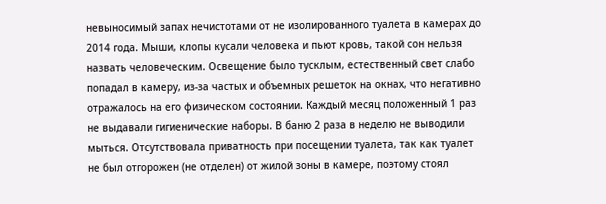невыносимый запах нечистотами от не изолированного туалета в камерах до 2014 года. Мыши, клопы кусали человека и пьют кровь, такой сон нельзя назвать человеческим. Освещение было тусклым, естественный свет слабо попадал в камеру, из-за частых и объемных решеток на окнах, что негативно отражалось на его физическом состоянии. Каждый месяц положенный 1 раз не выдавали гигиенические наборы. В баню 2 раза в неделю не выводили мыться. Отсутствовала приватность при посещении туалета, так как туалет не был отгорожен (не отделен) от жилой зоны в камере, поэтому стоял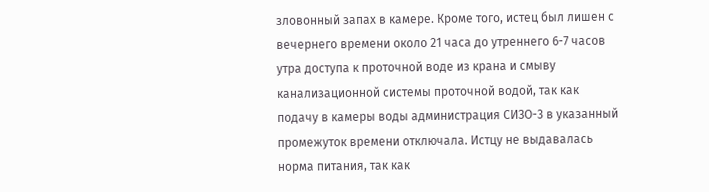зловонный запах в камере. Кроме того, истец был лишен с вечернего времени около 21 часа до утреннего 6-7 часов утра доступа к проточной воде из крана и смыву канализационной системы проточной водой, так как подачу в камеры воды администрация СИЗО-3 в указанный промежуток времени отключала. Истцу не выдавалась норма питания, так как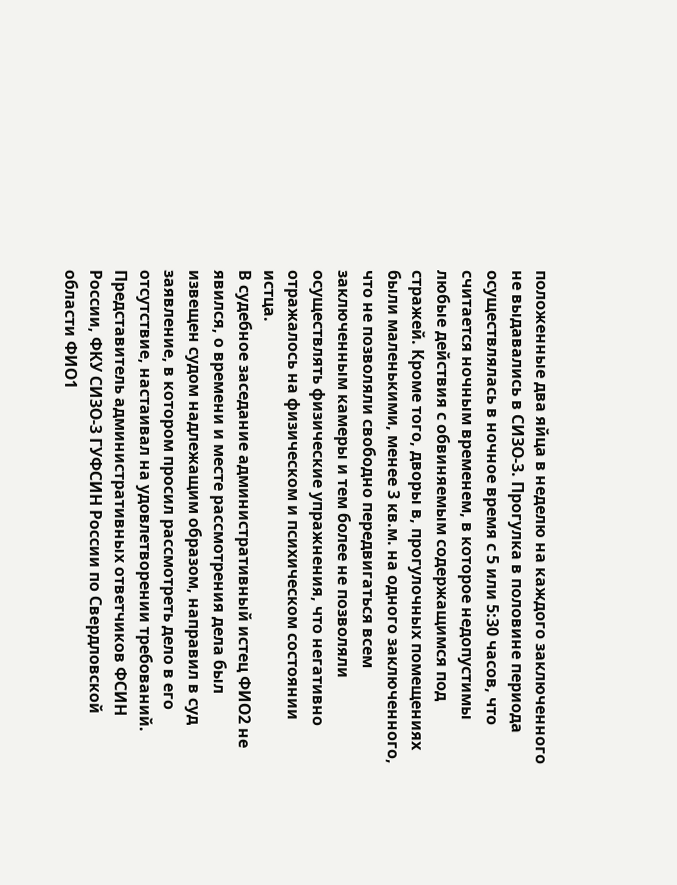положенные два яйца в неделю на каждого заключенного не выдавались в СИЗО-3. Прогулка в половине периода осуществлялась в ночное время с 5 или 5:30 часов, что считается ночным временем, в которое недопустимы любые действия с обвиняемым содержащимся под стражей. Кроме того, дворы в, прогулочных помещениях были маленькими, менее 3 кв.м. на одного заключенного, что не позволяли свободно передвигаться всем заключенным камеры и тем более не позволяли осуществлять физические упражнения, что негативно отражалось на физическом и психическом состоянии истца.
В судебное заседание административный истец ФИО2 не явился, о времени и месте рассмотрения дела был извещен судом надлежащим образом, направил в суд заявление, в котором просил рассмотреть дело в его отсутствие, настаивал на удовлетворении требований.
Представитель административных ответчиков ФСИН России, ФКУ СИЗО-3 ГУФСИН России по Свердловской области ФИО1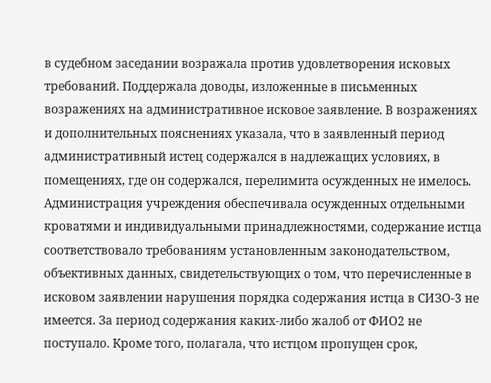в судебном заседании возражала против удовлетворения исковых требований. Поддержала доводы, изложенные в письменных возражениях на административное исковое заявление. В возражениях и дополнительных пояснениях указала, что в заявленный период административный истец содержался в надлежащих условиях, в помещениях, где он содержался, перелимита осужденных не имелось. Администрация учреждения обеспечивала осужденных отдельными кроватями и индивидуальными принадлежностями, содержание истца соответствовало требованиям установленным законодательством, объективных данных, свидетельствующих о том, что перечисленные в исковом заявлении нарушения порядка содержания истца в СИЗО-3 не имеется. За период содержания каких-либо жалоб от ФИО2 не поступало. Кроме того, полагала, что истцом пропущен срок,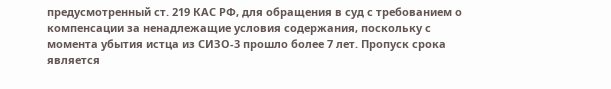предусмотренный ст. 219 КАС РФ, для обращения в суд с требованием о компенсации за ненадлежащие условия содержания, поскольку с момента убытия истца из СИЗО-3 прошло более 7 лет. Пропуск срока является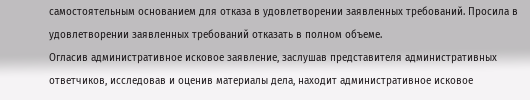самостоятельным основанием для отказа в удовлетворении заявленных требований. Просила в удовлетворении заявленных требований отказать в полном объеме.
Огласив административное исковое заявление, заслушав представителя административных ответчиков, исследовав и оценив материалы дела, находит административное исковое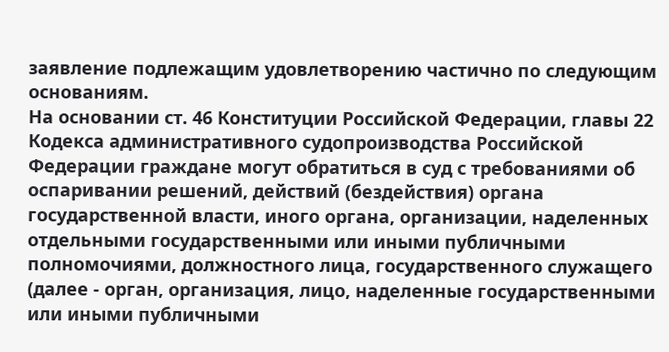заявление подлежащим удовлетворению частично по следующим основаниям.
На основании ст. 46 Конституции Российской Федерации, главы 22 Кодекса административного судопроизводства Российской Федерации граждане могут обратиться в суд с требованиями об оспаривании решений, действий (бездействия) органа государственной власти, иного органа, организации, наделенных отдельными государственными или иными публичными полномочиями, должностного лица, государственного служащего (далее - орган, организация, лицо, наделенные государственными или иными публичными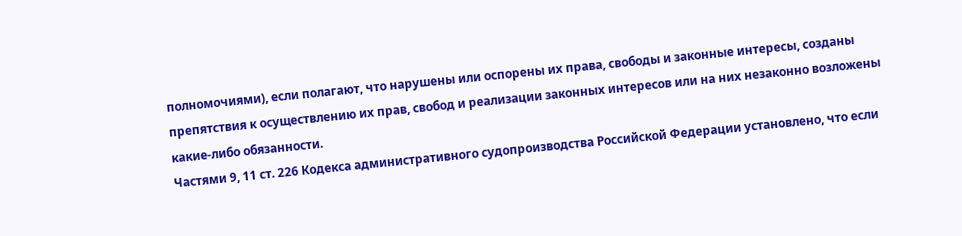полномочиями), если полагают, что нарушены или оспорены их права, свободы и законные интересы, созданы препятствия к осуществлению их прав, свобод и реализации законных интересов или на них незаконно возложены какие-либо обязанности.
Частями 9, 11 ст. 226 Кодекса административного судопроизводства Российской Федерации установлено, что если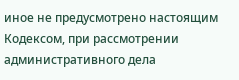иное не предусмотрено настоящим Кодексом, при рассмотрении административного дела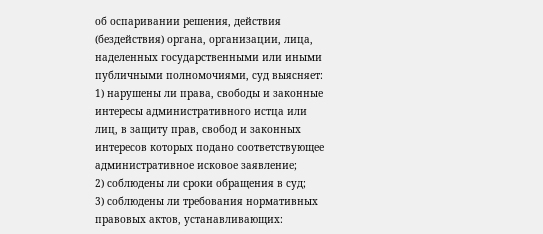об оспаривании решения, действия (бездействия) органа, организации, лица, наделенных государственными или иными публичными полномочиями, суд выясняет:
1) нарушены ли права, свободы и законные интересы административного истца или лиц, в защиту прав, свобод и законных интересов которых подано соответствующее административное исковое заявление;
2) соблюдены ли сроки обращения в суд;
3) соблюдены ли требования нормативных правовых актов, устанавливающих: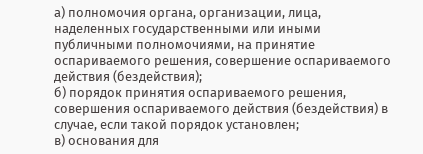а) полномочия органа, организации, лица, наделенных государственными или иными публичными полномочиями, на принятие оспариваемого решения, совершение оспариваемого действия (бездействия);
б) порядок принятия оспариваемого решения, совершения оспариваемого действия (бездействия) в случае, если такой порядок установлен;
в) основания для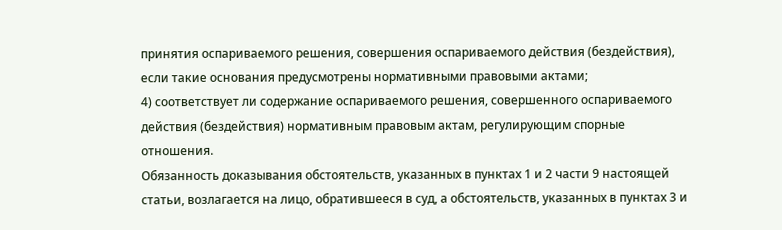принятия оспариваемого решения, совершения оспариваемого действия (бездействия), если такие основания предусмотрены нормативными правовыми актами;
4) соответствует ли содержание оспариваемого решения, совершенного оспариваемого действия (бездействия) нормативным правовым актам, регулирующим спорные отношения.
Обязанность доказывания обстоятельств, указанных в пунктах 1 и 2 части 9 настоящей статьи, возлагается на лицо, обратившееся в суд, а обстоятельств, указанных в пунктах 3 и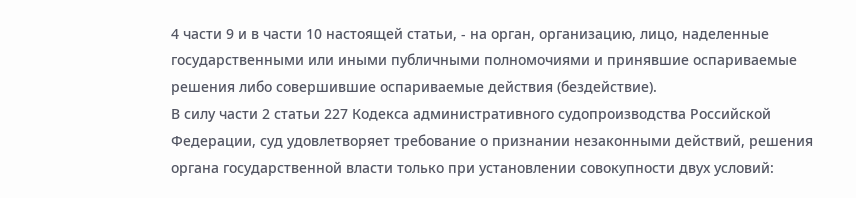4 части 9 и в части 10 настоящей статьи, - на орган, организацию, лицо, наделенные государственными или иными публичными полномочиями и принявшие оспариваемые решения либо совершившие оспариваемые действия (бездействие).
В силу части 2 статьи 227 Кодекса административного судопроизводства Российской Федерации, суд удовлетворяет требование о признании незаконными действий, решения органа государственной власти только при установлении совокупности двух условий: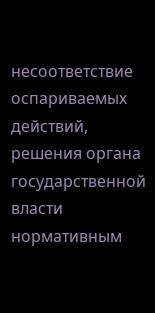несоответствие оспариваемых действий, решения органа государственной власти нормативным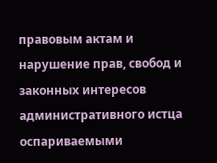правовым актам и нарушение прав, свобод и законных интересов административного истца оспариваемыми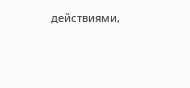действиями,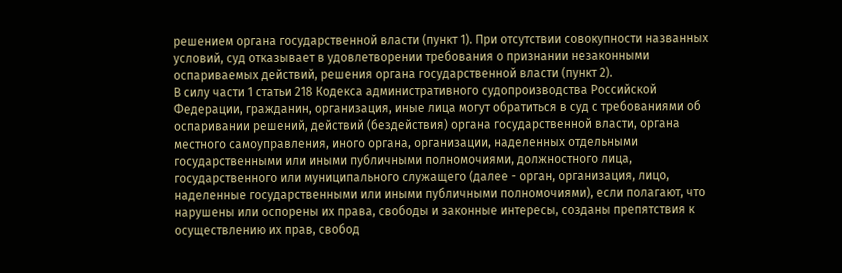решением органа государственной власти (пункт 1). При отсутствии совокупности названных условий, суд отказывает в удовлетворении требования о признании незаконными оспариваемых действий, решения органа государственной власти (пункт 2).
В силу части 1 статьи 218 Кодекса административного судопроизводства Российской Федерации, гражданин, организация, иные лица могут обратиться в суд с требованиями об оспаривании решений, действий (бездействия) органа государственной власти, органа местного самоуправления, иного органа, организации, наделенных отдельными государственными или иными публичными полномочиями, должностного лица, государственного или муниципального служащего (далее - орган, организация, лицо, наделенные государственными или иными публичными полномочиями), если полагают, что нарушены или оспорены их права, свободы и законные интересы, созданы препятствия к осуществлению их прав, свобод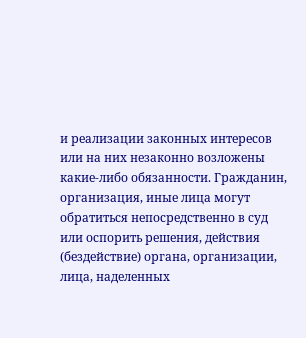и реализации законных интересов или на них незаконно возложены какие-либо обязанности. Гражданин, организация, иные лица могут обратиться непосредственно в суд или оспорить решения, действия (бездействие) органа, организации, лица, наделенных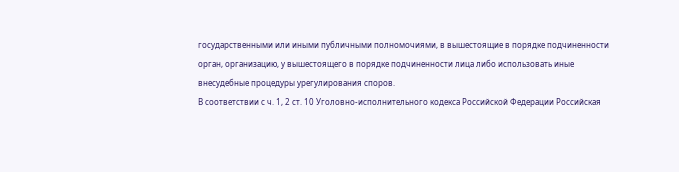государственными или иными публичными полномочиями, в вышестоящие в порядке подчиненности орган, организацию, у вышестоящего в порядке подчиненности лица либо использовать иные внесудебные процедуры урегулирования споров.
В соответствии с ч. 1, 2 ст. 10 Уголовно-исполнительного кодекса Российской Федерации Российская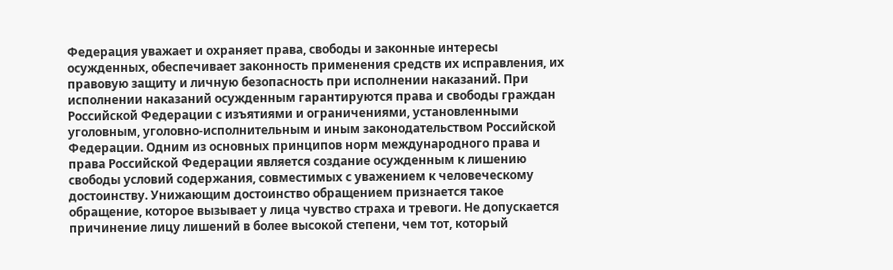Федерация уважает и охраняет права, свободы и законные интересы осужденных, обеспечивает законность применения средств их исправления, их правовую защиту и личную безопасность при исполнении наказаний. При исполнении наказаний осужденным гарантируются права и свободы граждан Российской Федерации с изъятиями и ограничениями, установленными уголовным, уголовно-исполнительным и иным законодательством Российской Федерации. Одним из основных принципов норм международного права и права Российской Федерации является создание осужденным к лишению свободы условий содержания, совместимых с уважением к человеческому достоинству. Унижающим достоинство обращением признается такое обращение, которое вызывает у лица чувство страха и тревоги. Не допускается причинение лицу лишений в более высокой степени, чем тот, который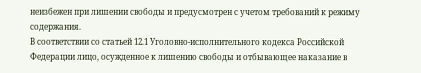неизбежен при лишении свободы и предусмотрен с учетом требований к режиму содержания.
В соответствии со статьей 12.1 Уголовно-исполнительного кодекса Российской Федерации лицо, осужденное к лишению свободы и отбывающее наказание в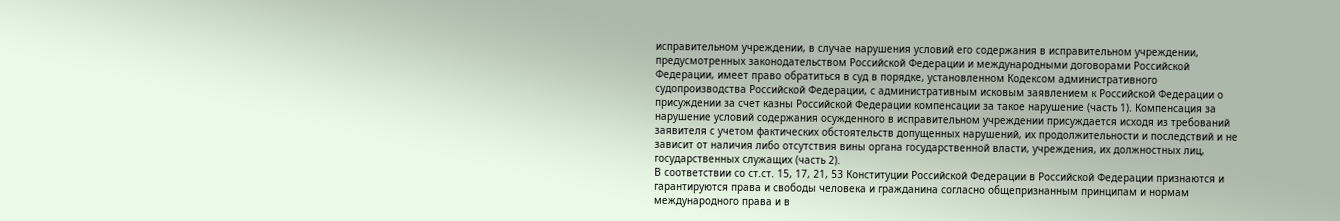исправительном учреждении, в случае нарушения условий его содержания в исправительном учреждении, предусмотренных законодательством Российской Федерации и международными договорами Российской Федерации, имеет право обратиться в суд в порядке, установленном Кодексом административного судопроизводства Российской Федерации, с административным исковым заявлением к Российской Федерации о присуждении за счет казны Российской Федерации компенсации за такое нарушение (часть 1). Компенсация за нарушение условий содержания осужденного в исправительном учреждении присуждается исходя из требований заявителя с учетом фактических обстоятельств допущенных нарушений, их продолжительности и последствий и не зависит от наличия либо отсутствия вины органа государственной власти, учреждения, их должностных лиц, государственных служащих (часть 2).
В соответствии со ст.ст. 15, 17, 21, 53 Конституции Российской Федерации в Российской Федерации признаются и гарантируются права и свободы человека и гражданина согласно общепризнанным принципам и нормам международного права и в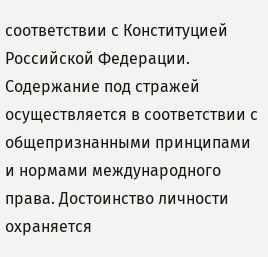соответствии с Конституцией Российской Федерации. Содержание под стражей осуществляется в соответствии с общепризнанными принципами и нормами международного права. Достоинство личности охраняется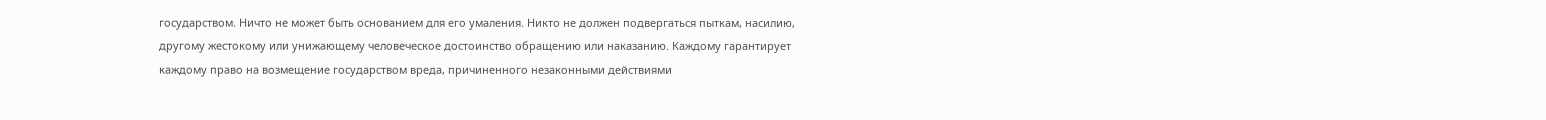государством. Ничто не может быть основанием для его умаления. Никто не должен подвергаться пыткам, насилию, другому жестокому или унижающему человеческое достоинство обращению или наказанию. Каждому гарантирует каждому право на возмещение государством вреда, причиненного незаконными действиями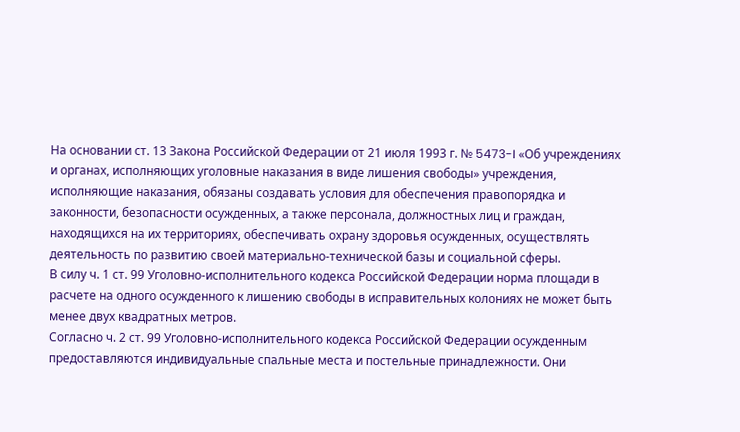На основании ст. 13 Закона Российской Федерации от 21 июля 1993 г. № 5473-I «Об учреждениях и органах, исполняющих уголовные наказания в виде лишения свободы» учреждения, исполняющие наказания, обязаны создавать условия для обеспечения правопорядка и законности, безопасности осужденных, а также персонала, должностных лиц и граждан, находящихся на их территориях, обеспечивать охрану здоровья осужденных, осуществлять деятельность по развитию своей материально-технической базы и социальной сферы.
В силу ч. 1 ст. 99 Уголовно-исполнительного кодекса Российской Федерации норма площади в расчете на одного осужденного к лишению свободы в исправительных колониях не может быть менее двух квадратных метров.
Согласно ч. 2 ст. 99 Уголовно-исполнительного кодекса Российской Федерации осужденным предоставляются индивидуальные спальные места и постельные принадлежности. Они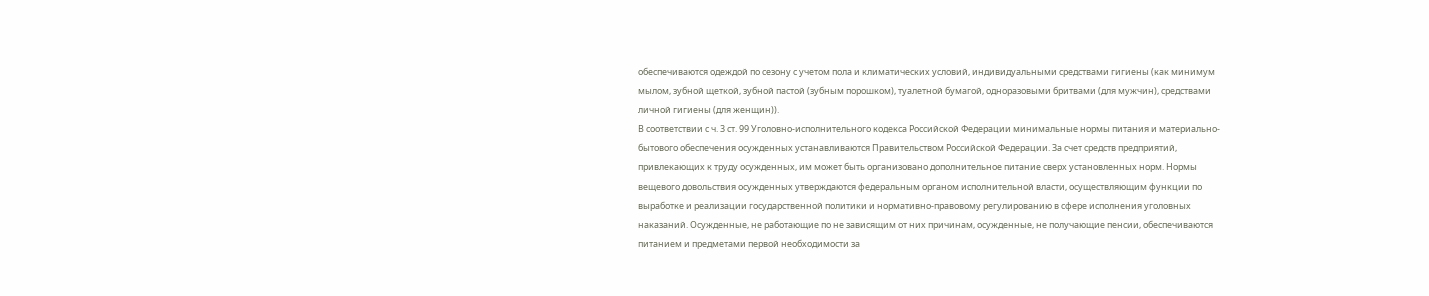обеспечиваются одеждой по сезону с учетом пола и климатических условий, индивидуальными средствами гигиены (как минимум мылом, зубной щеткой, зубной пастой (зубным порошком), туалетной бумагой, одноразовыми бритвами (для мужчин), средствами личной гигиены (для женщин)).
В соответствии с ч. 3 ст. 99 Уголовно-исполнительного кодекса Российской Федерации минимальные нормы питания и материально-бытового обеспечения осужденных устанавливаются Правительством Российской Федерации. За счет средств предприятий, привлекающих к труду осужденных, им может быть организовано дополнительное питание сверх установленных норм. Нормы вещевого довольствия осужденных утверждаются федеральным органом исполнительной власти, осуществляющим функции по выработке и реализации государственной политики и нормативно-правовому регулированию в сфере исполнения уголовных наказаний. Осужденные, не работающие по не зависящим от них причинам, осужденные, не получающие пенсии, обеспечиваются питанием и предметами первой необходимости за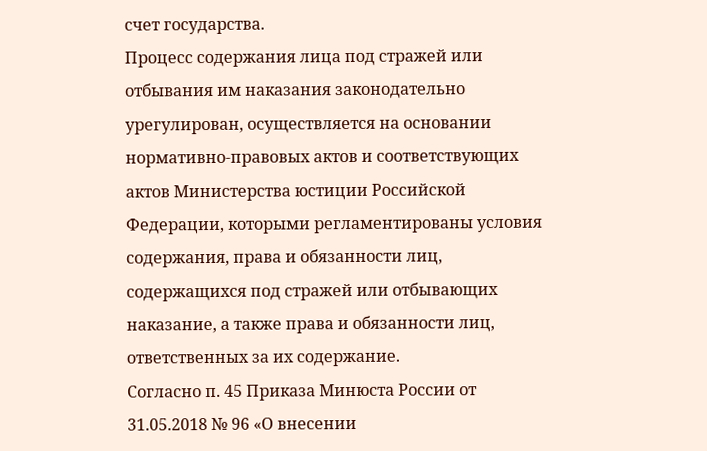счет государства.
Процесс содержания лица под стражей или отбывания им наказания законодательно урегулирован, осуществляется на основании нормативно-правовых актов и соответствующих актов Министерства юстиции Российской Федерации, которыми регламентированы условия содержания, права и обязанности лиц, содержащихся под стражей или отбывающих наказание, а также права и обязанности лиц, ответственных за их содержание.
Согласно п. 45 Приказа Минюста России от 31.05.2018 № 96 «О внесении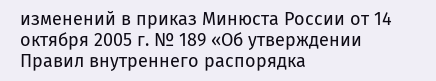изменений в приказ Минюста России от 14 октября 2005 г. № 189 «Об утверждении Правил внутреннего распорядка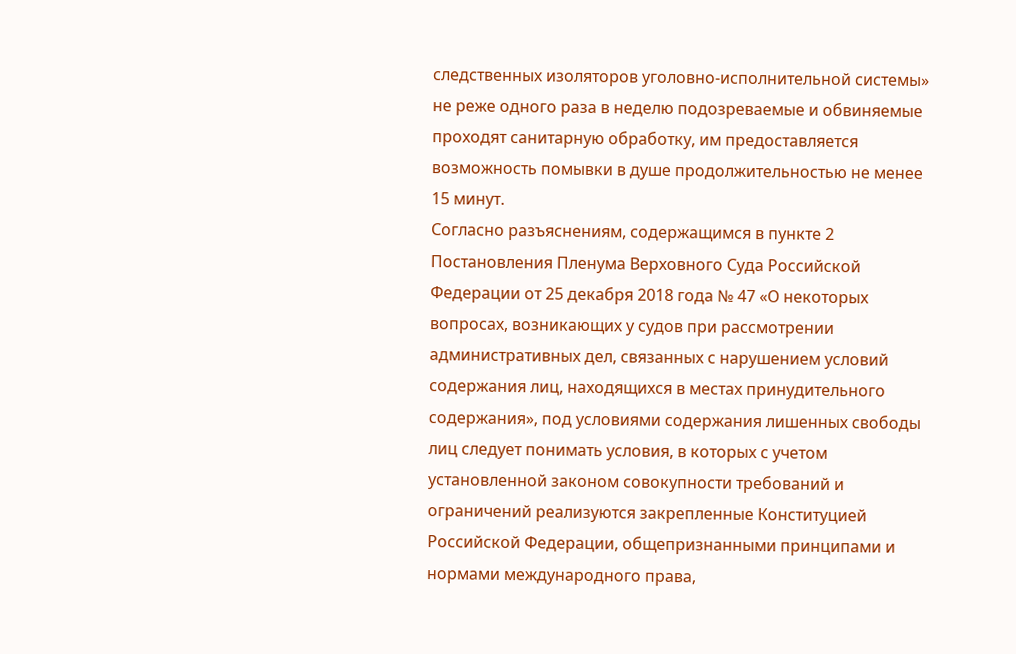следственных изоляторов уголовно-исполнительной системы» не реже одного раза в неделю подозреваемые и обвиняемые проходят санитарную обработку, им предоставляется возможность помывки в душе продолжительностью не менее 15 минут.
Согласно разъяснениям, содержащимся в пункте 2 Постановления Пленума Верховного Суда Российской Федерации от 25 декабря 2018 года № 47 «О некоторых вопросах, возникающих у судов при рассмотрении административных дел, связанных с нарушением условий содержания лиц, находящихся в местах принудительного содержания», под условиями содержания лишенных свободы лиц следует понимать условия, в которых с учетом установленной законом совокупности требований и ограничений реализуются закрепленные Конституцией Российской Федерации, общепризнанными принципами и нормами международного права,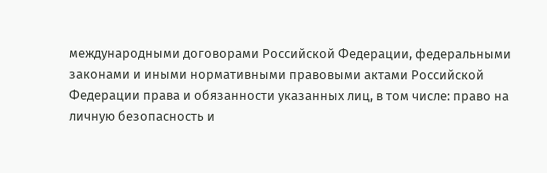международными договорами Российской Федерации, федеральными законами и иными нормативными правовыми актами Российской Федерации права и обязанности указанных лиц, в том числе: право на личную безопасность и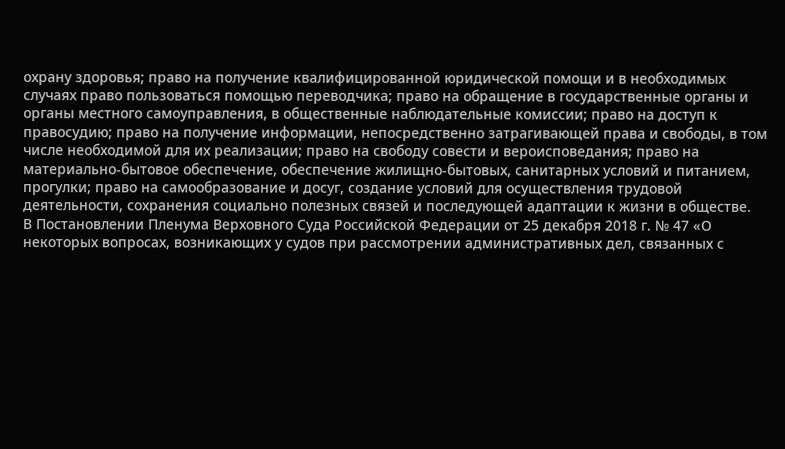охрану здоровья; право на получение квалифицированной юридической помощи и в необходимых случаях право пользоваться помощью переводчика; право на обращение в государственные органы и органы местного самоуправления, в общественные наблюдательные комиссии; право на доступ к правосудию; право на получение информации, непосредственно затрагивающей права и свободы, в том числе необходимой для их реализации; право на свободу совести и вероисповедания; право на материально-бытовое обеспечение, обеспечение жилищно-бытовых, санитарных условий и питанием, прогулки; право на самообразование и досуг, создание условий для осуществления трудовой деятельности, сохранения социально полезных связей и последующей адаптации к жизни в обществе.
В Постановлении Пленума Верховного Суда Российской Федерации от 25 декабря 2018 г. № 47 «О некоторых вопросах, возникающих у судов при рассмотрении административных дел, связанных с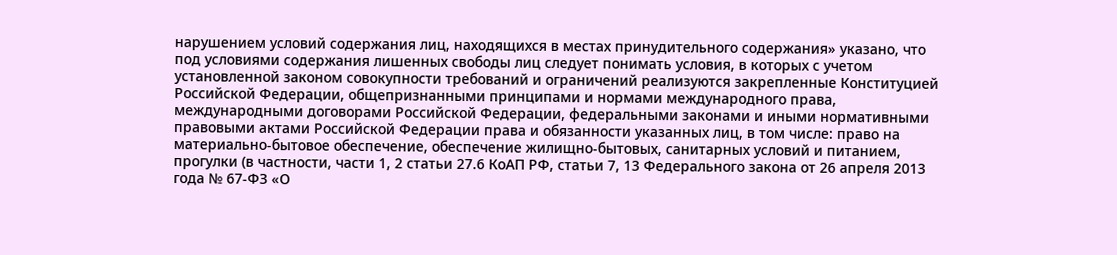нарушением условий содержания лиц, находящихся в местах принудительного содержания» указано, что под условиями содержания лишенных свободы лиц следует понимать условия, в которых с учетом установленной законом совокупности требований и ограничений реализуются закрепленные Конституцией Российской Федерации, общепризнанными принципами и нормами международного права, международными договорами Российской Федерации, федеральными законами и иными нормативными правовыми актами Российской Федерации права и обязанности указанных лиц, в том числе: право на материально-бытовое обеспечение, обеспечение жилищно-бытовых, санитарных условий и питанием, прогулки (в частности, части 1, 2 статьи 27.6 КоАП РФ, статьи 7, 13 Федерального закона от 26 апреля 2013 года № 67-ФЗ «О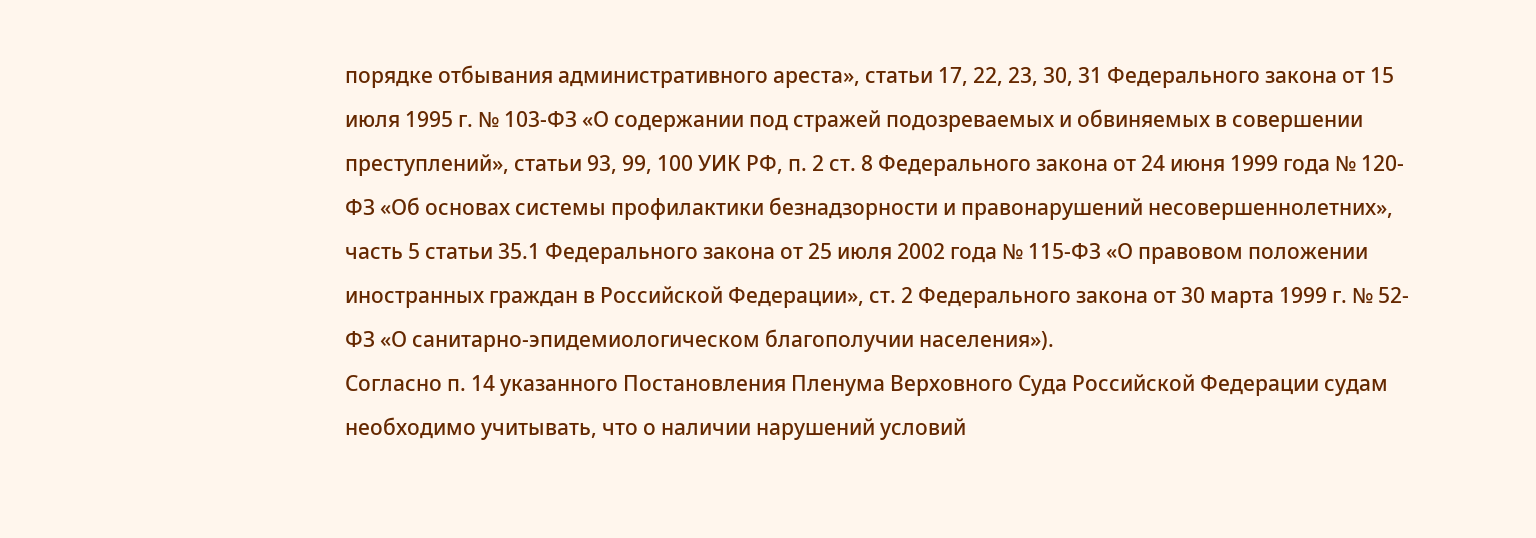порядке отбывания административного ареста», статьи 17, 22, 23, 30, 31 Федерального закона от 15 июля 1995 г. № 103-ФЗ «О содержании под стражей подозреваемых и обвиняемых в совершении преступлений», статьи 93, 99, 100 УИК РФ, п. 2 ст. 8 Федерального закона от 24 июня 1999 года № 120-ФЗ «Об основах системы профилактики безнадзорности и правонарушений несовершеннолетних», часть 5 статьи 35.1 Федерального закона от 25 июля 2002 года № 115-ФЗ «О правовом положении иностранных граждан в Российской Федерации», ст. 2 Федерального закона от 30 марта 1999 г. № 52-ФЗ «О санитарно-эпидемиологическом благополучии населения»).
Согласно п. 14 указанного Постановления Пленума Верховного Суда Российской Федерации судам необходимо учитывать, что о наличии нарушений условий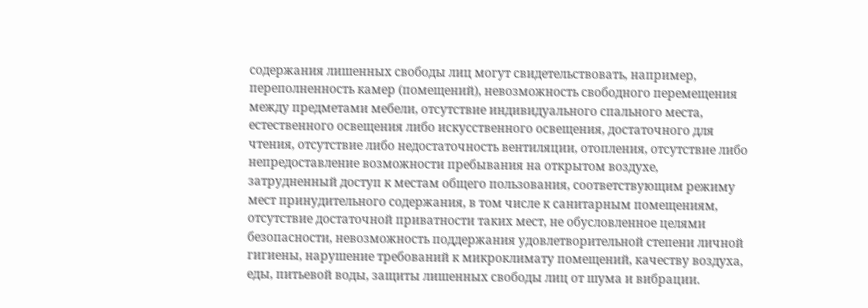содержания лишенных свободы лиц могут свидетельствовать, например, переполненность камер (помещений), невозможность свободного перемещения между предметами мебели, отсутствие индивидуального спального места, естественного освещения либо искусственного освещения, достаточного для чтения, отсутствие либо недостаточность вентиляции, отопления, отсутствие либо непредоставление возможности пребывания на открытом воздухе, затрудненный доступ к местам общего пользования, соответствующим режиму мест принудительного содержания, в том числе к санитарным помещениям, отсутствие достаточной приватности таких мест, не обусловленное целями безопасности, невозможность поддержания удовлетворительной степени личной гигиены, нарушение требований к микроклимату помещений, качеству воздуха, еды, питьевой воды, защиты лишенных свободы лиц от шума и вибрации.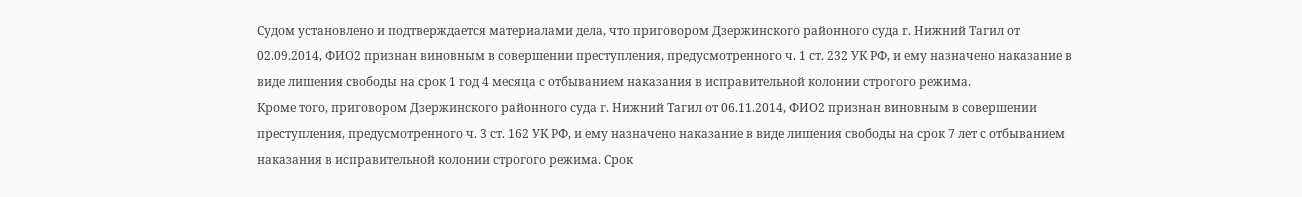Судом установлено и подтверждается материалами дела, что приговором Дзержинского районного суда г. Нижний Тагил от 02.09.2014, ФИО2 признан виновным в совершении преступления, предусмотренного ч. 1 ст. 232 УК РФ, и ему назначено наказание в виде лишения свободы на срок 1 год 4 месяца с отбыванием наказания в исправительной колонии строгого режима.
Кроме того, приговором Дзержинского районного суда г. Нижний Тагил от 06.11.2014, ФИО2 признан виновным в совершении преступления, предусмотренного ч. 3 ст. 162 УК РФ, и ему назначено наказание в виде лишения свободы на срок 7 лет с отбыванием наказания в исправительной колонии строгого режима. Срок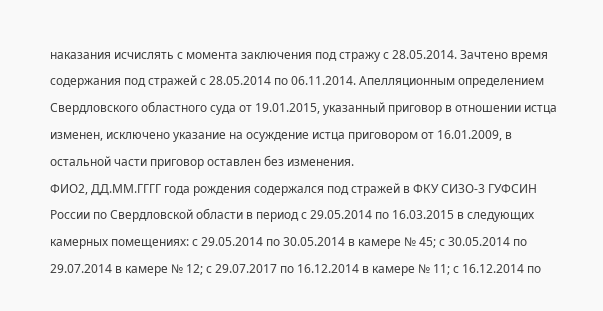наказания исчислять с момента заключения под стражу с 28.05.2014. Зачтено время содержания под стражей с 28.05.2014 по 06.11.2014. Апелляционным определением Свердловского областного суда от 19.01.2015, указанный приговор в отношении истца изменен, исключено указание на осуждение истца приговором от 16.01.2009, в остальной части приговор оставлен без изменения.
ФИО2, ДД.ММ.ГГГГ года рождения содержался под стражей в ФКУ СИЗО-3 ГУФСИН России по Свердловской области в период с 29.05.2014 по 16.03.2015 в следующих камерных помещениях: с 29.05.2014 по 30.05.2014 в камере № 45; с 30.05.2014 по 29.07.2014 в камере № 12; с 29.07.2017 по 16.12.2014 в камере № 11; с 16.12.2014 по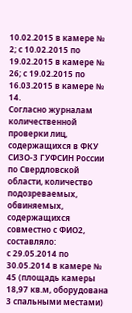10.02.2015 в камере № 2; с 10.02.2015 по 19.02.2015 в камере № 26; с 19.02.2015 по 16.03.2015 в камере № 14.
Согласно журналам количественной проверки лиц, содержащихся в ФКУ СИЗО-3 ГУФСИН России по Свердловской области, количество подозреваемых, обвиняемых, содержащихся совместно с ФИО2, составляло:
с 29.05.2014 по 30.05.2014 в камере № 45 (площадь камеры 18,97 кв.м, оборудована 3 спальными местами)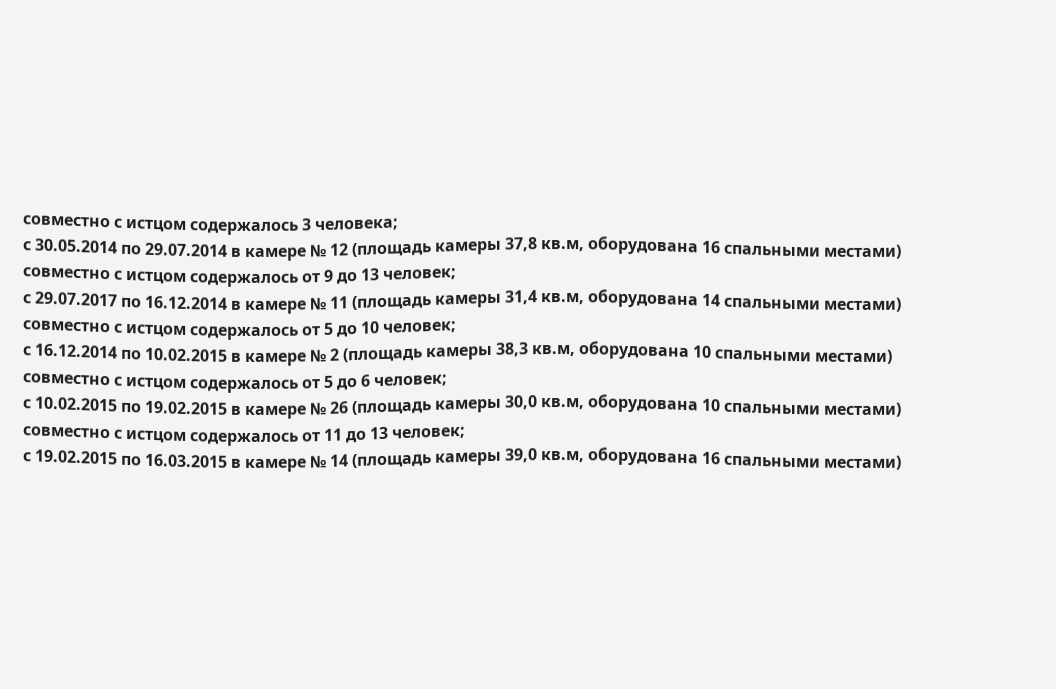совместно с истцом содержалось 3 человека;
с 30.05.2014 по 29.07.2014 в камере № 12 (площадь камеры 37,8 кв.м, оборудована 16 спальными местами) совместно с истцом содержалось от 9 до 13 человек;
с 29.07.2017 по 16.12.2014 в камере № 11 (площадь камеры 31,4 кв.м, оборудована 14 спальными местами) совместно с истцом содержалось от 5 до 10 человек;
с 16.12.2014 по 10.02.2015 в камере № 2 (площадь камеры 38,3 кв.м, оборудована 10 спальными местами) совместно с истцом содержалось от 5 до 6 человек;
с 10.02.2015 по 19.02.2015 в камере № 26 (площадь камеры 30,0 кв.м, оборудована 10 спальными местами) совместно с истцом содержалось от 11 до 13 человек;
с 19.02.2015 по 16.03.2015 в камере № 14 (площадь камеры 39,0 кв.м, оборудована 16 спальными местами)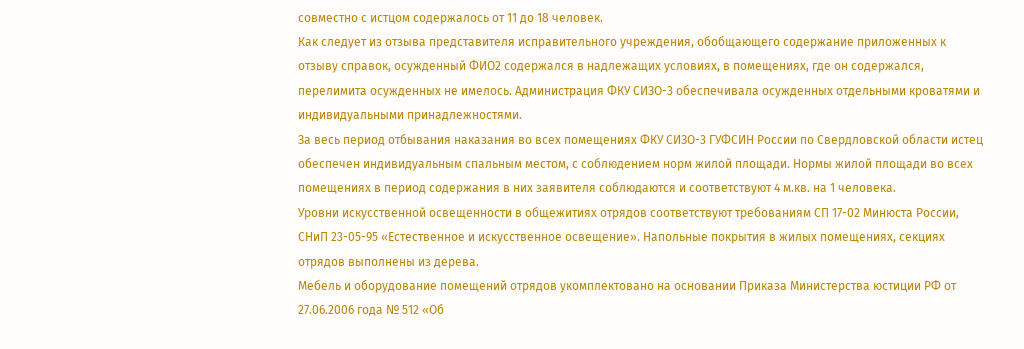совместно с истцом содержалось от 11 до 18 человек.
Как следует из отзыва представителя исправительного учреждения, обобщающего содержание приложенных к отзыву справок, осужденный ФИО2 содержался в надлежащих условиях, в помещениях, где он содержался, перелимита осужденных не имелось. Администрация ФКУ СИЗО-3 обеспечивала осужденных отдельными кроватями и индивидуальными принадлежностями.
За весь период отбывания наказания во всех помещениях ФКУ СИЗО-3 ГУФСИН России по Свердловской области истец обеспечен индивидуальным спальным местом, с соблюдением норм жилой площади. Нормы жилой площади во всех помещениях в период содержания в них заявителя соблюдаются и соответствуют 4 м.кв. на 1 человека.
Уровни искусственной освещенности в общежитиях отрядов соответствуют требованиям СП 17-02 Минюста России, СНиП 23-05-95 «Естественное и искусственное освещение». Напольные покрытия в жилых помещениях, секциях отрядов выполнены из дерева.
Мебель и оборудование помещений отрядов укомплектовано на основании Приказа Министерства юстиции РФ от 27.06.2006 года № 512 «Об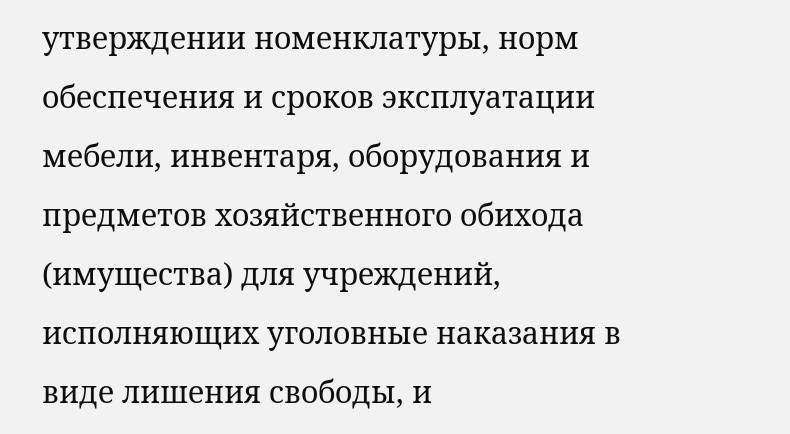утверждении номенклатуры, норм обеспечения и сроков эксплуатации мебели, инвентаря, оборудования и предметов хозяйственного обихода (имущества) для учреждений, исполняющих уголовные наказания в виде лишения свободы, и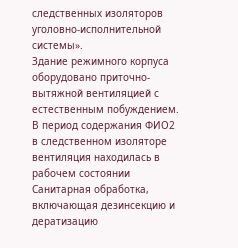следственных изоляторов уголовно-исполнительной системы».
Здание режимного корпуса оборудовано приточно-вытяжной вентиляцией с естественным побуждением. В период содержания ФИО2 в следственном изоляторе вентиляция находилась в рабочем состоянии
Санитарная обработка, включающая дезинсекцию и дератизацию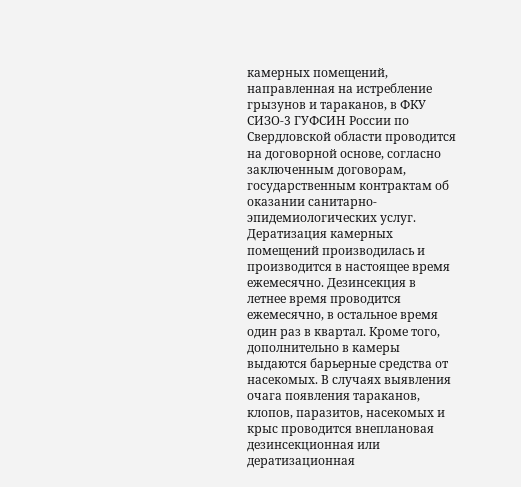камерных помещений, направленная на истребление грызунов и тараканов, в ФКУ СИЗО-3 ГУФСИН России по Свердловской области проводится на договорной основе, согласно заключенным договорам, государственным контрактам об оказании санитарно-эпидемиологических услуг.
Дератизация камерных помещений производилась и производится в настоящее время ежемесячно. Дезинсекция в летнее время проводится ежемесячно, в остальное время один раз в квартал. Кроме того, дополнительно в камеры выдаются барьерные средства от насекомых. В случаях выявления очага появления тараканов, клопов, паразитов, насекомых и крыс проводится внеплановая дезинсекционная или дератизационная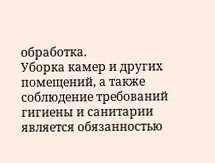обработка.
Уборка камер и других помещений, а также соблюдение требований гигиены и санитарии является обязанностью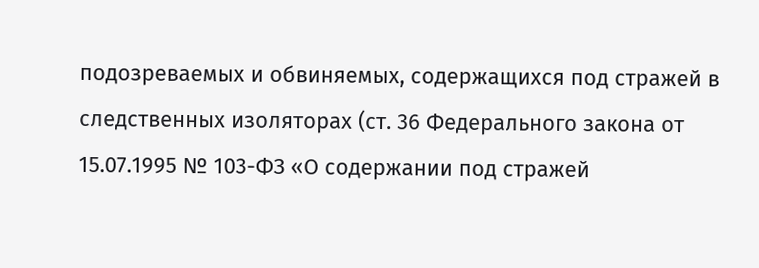подозреваемых и обвиняемых, содержащихся под стражей в следственных изоляторах (ст. 36 Федерального закона от 15.07.1995 № 103-ФЗ «О содержании под стражей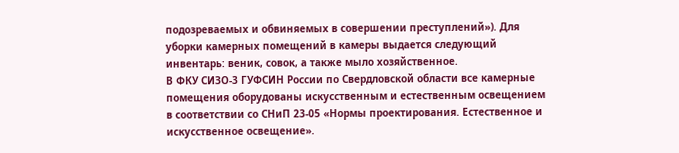подозреваемых и обвиняемых в совершении преступлений»). Для уборки камерных помещений в камеры выдается следующий инвентарь: веник, совок, а также мыло хозяйственное.
В ФКУ СИЗО-3 ГУФСИН России по Свердловской области все камерные помещения оборудованы искусственным и естественным освещением в соответствии со СНиП 23-05 «Нормы проектирования. Естественное и искусственное освещение».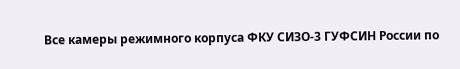Все камеры режимного корпуса ФКУ СИЗО-3 ГУФСИН России по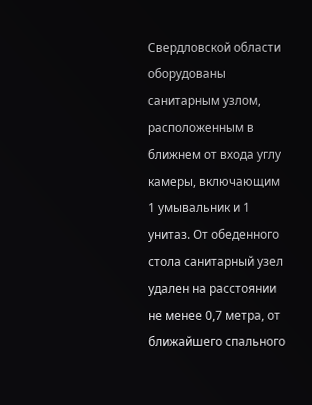Свердловской области оборудованы санитарным узлом, расположенным в ближнем от входа углу камеры, включающим 1 умывальник и 1 унитаз. От обеденного стола санитарный узел удален на расстоянии не менее 0,7 метра, от ближайшего спального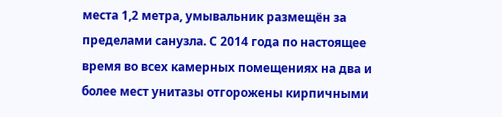места 1,2 метра, умывальник размещён за пределами санузла. С 2014 года по настоящее время во всех камерных помещениях на два и более мест унитазы отгорожены кирпичными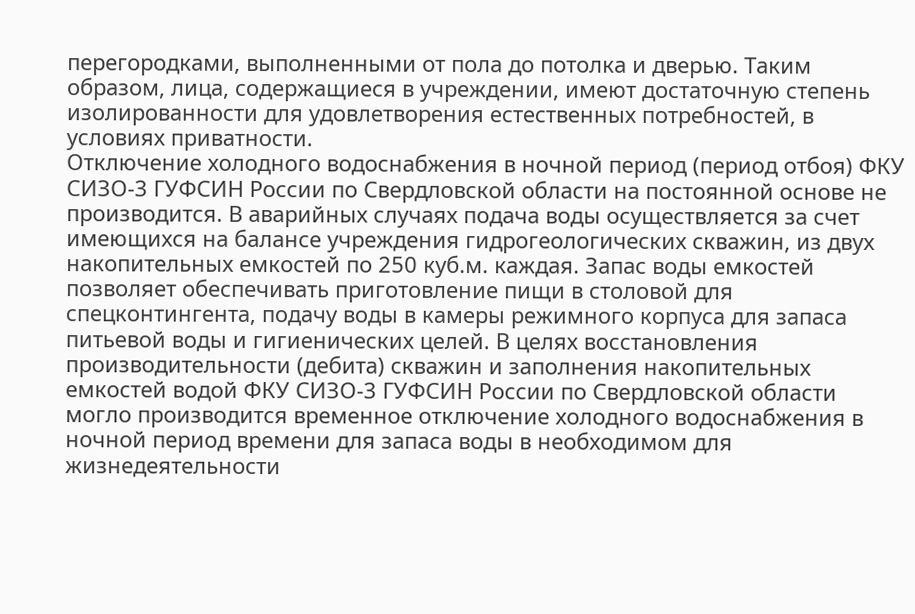перегородками, выполненными от пола до потолка и дверью. Таким образом, лица, содержащиеся в учреждении, имеют достаточную степень изолированности для удовлетворения естественных потребностей, в условиях приватности.
Отключение холодного водоснабжения в ночной период (период отбоя) ФКУ СИЗО-3 ГУФСИН России по Свердловской области на постоянной основе не производится. В аварийных случаях подача воды осуществляется за счет имеющихся на балансе учреждения гидрогеологических скважин, из двух накопительных емкостей по 250 куб.м. каждая. Запас воды емкостей позволяет обеспечивать приготовление пищи в столовой для спецконтингента, подачу воды в камеры режимного корпуса для запаса питьевой воды и гигиенических целей. В целях восстановления производительности (дебита) скважин и заполнения накопительных емкостей водой ФКУ СИЗО-3 ГУФСИН России по Свердловской области могло производится временное отключение холодного водоснабжения в ночной период времени для запаса воды в необходимом для жизнедеятельности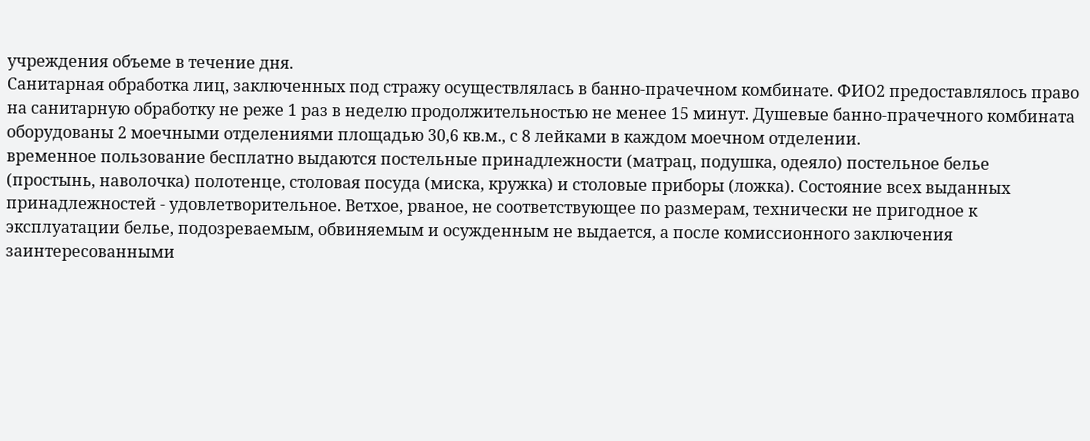учреждения объеме в течение дня.
Санитарная обработка лиц, заключенных под стражу осуществлялась в банно-прачечном комбинате. ФИО2 предоставлялось право на санитарную обработку не реже 1 раз в неделю продолжительностью не менее 15 минут. Душевые банно-прачечного комбината оборудованы 2 моечными отделениями площадью 30,6 кв.м., с 8 лейками в каждом моечном отделении.
временное пользование бесплатно выдаются постельные принадлежности (матрац, подушка, одеяло) постельное белье (простынь, наволочка) полотенце, столовая посуда (миска, кружка) и столовые приборы (ложка). Состояние всех выданных принадлежностей - удовлетворительное. Ветхое, рваное, не соответствующее по размерам, технически не пригодное к эксплуатации белье, подозреваемым, обвиняемым и осужденным не выдается, а после комиссионного заключения заинтересованными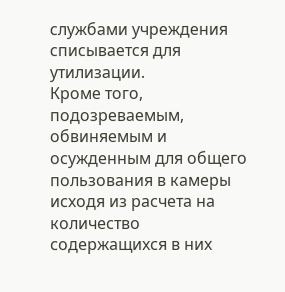службами учреждения списывается для утилизации.
Кроме того, подозреваемым, обвиняемым и осужденным для общего пользования в камеры исходя из расчета на количество содержащихся в них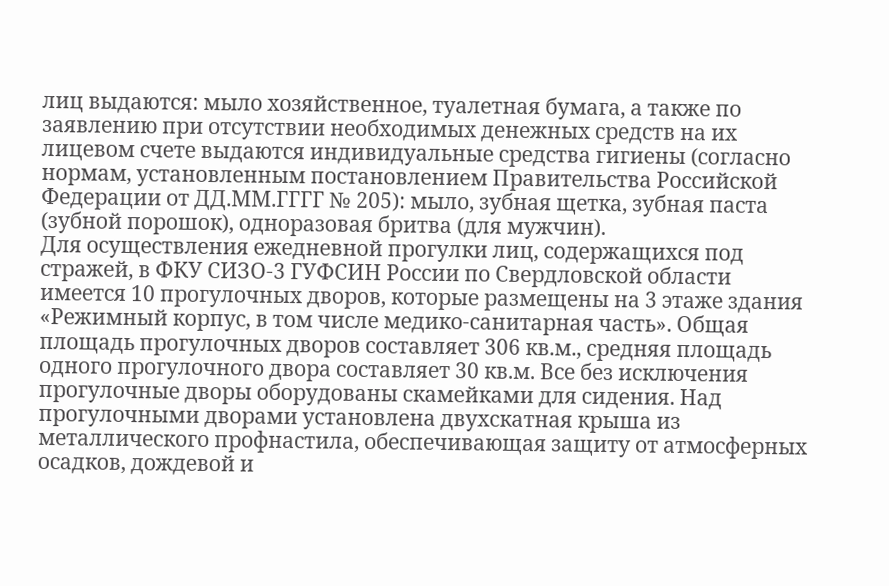лиц выдаются: мыло хозяйственное, туалетная бумага, а также по заявлению при отсутствии необходимых денежных средств на их лицевом счете выдаются индивидуальные средства гигиены (согласно нормам, установленным постановлением Правительства Российской Федерации от ДД.ММ.ГГГГ № 205): мыло, зубная щетка, зубная паста (зубной порошок), одноразовая бритва (для мужчин).
Для осуществления ежедневной прогулки лиц, содержащихся под стражей, в ФКУ СИЗО-3 ГУФСИН России по Свердловской области имеется 10 прогулочных дворов, которые размещены на 3 этаже здания «Режимный корпус, в том числе медико-санитарная часть». Общая площадь прогулочных дворов составляет 306 кв.м., средняя площадь одного прогулочного двора составляет 30 кв.м. Все без исключения прогулочные дворы оборудованы скамейками для сидения. Над прогулочными дворами установлена двухскатная крыша из металлического профнастила, обеспечивающая защиту от атмосферных осадков, дождевой и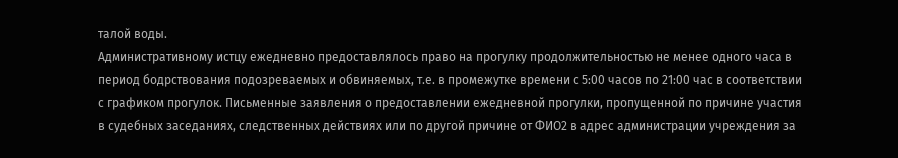талой воды.
Административному истцу ежедневно предоставлялось право на прогулку продолжительностью не менее одного часа в период бодрствования подозреваемых и обвиняемых, т.е. в промежутке времени с 5:00 часов по 21:00 час в соответствии с графиком прогулок. Письменные заявления о предоставлении ежедневной прогулки, пропущенной по причине участия в судебных заседаниях, следственных действиях или по другой причине от ФИО2 в адрес администрации учреждения за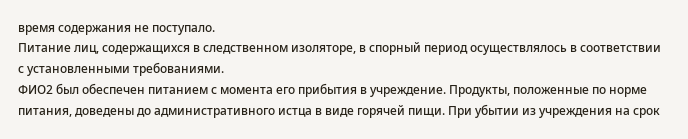время содержания не поступало.
Питание лиц, содержащихся в следственном изоляторе, в спорный период осуществлялось в соответствии с установленными требованиями.
ФИО2 был обеспечен питанием с момента его прибытия в учреждение. Продукты, положенные по норме питания, доведены до административного истца в виде горячей пищи. При убытии из учреждения на срок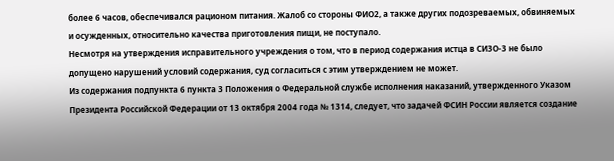более 6 часов, обеспечивался рационом питания. Жалоб со стороны ФИО2, а также других подозреваемых, обвиняемых и осужденных, относительно качества приготовления пищи, не поступало.
Несмотря на утверждения исправительного учреждения о том, что в период содержания истца в СИЗО-3 не было допущено нарушений условий содержания, суд согласиться с этим утверждением не может.
Из содержания подпункта 6 пункта 3 Положения о Федеральной службе исполнения наказаний, утвержденного Указом Президента Российской Федерации от 13 октября 2004 года № 1314, следует, что задачей ФСИН России является создание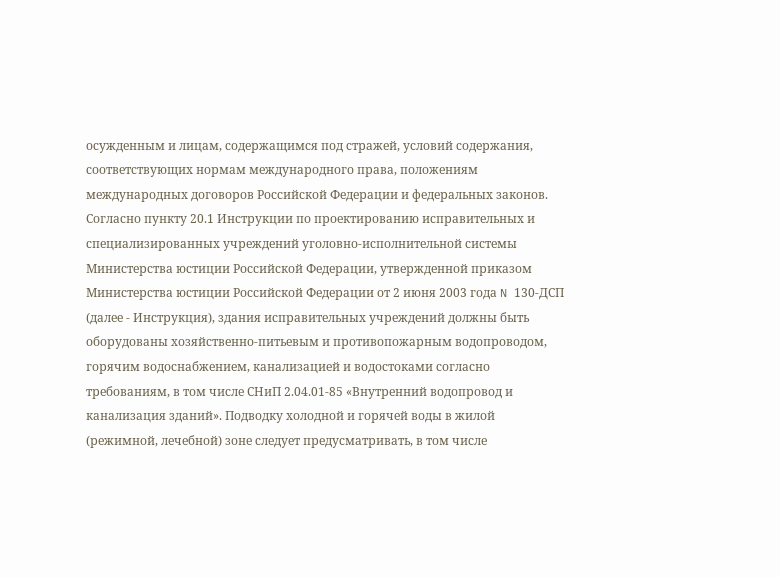осужденным и лицам, содержащимся под стражей, условий содержания, соответствующих нормам международного права, положениям международных договоров Российской Федерации и федеральных законов.
Согласно пункту 20.1 Инструкции по проектированию исправительных и специализированных учреждений уголовно-исполнительной системы Министерства юстиции Российской Федерации, утвержденной приказом Министерства юстиции Российской Федерации от 2 июня 2003 года N 130-ДСП (далее - Инструкция), здания исправительных учреждений должны быть оборудованы хозяйственно-питьевым и противопожарным водопроводом, горячим водоснабжением, канализацией и водостоками согласно требованиям, в том числе СНиП 2.04.01-85 «Внутренний водопровод и канализация зданий». Подводку холодной и горячей воды в жилой (режимной, лечебной) зоне следует предусматривать, в том числе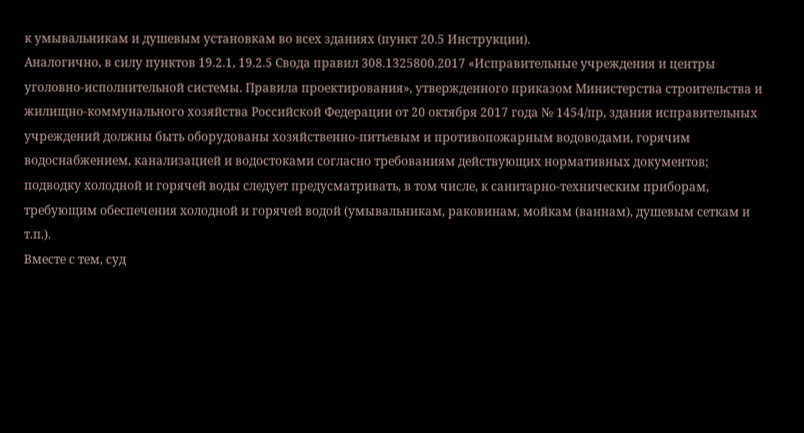к умывальникам и душевым установкам во всех зданиях (пункт 20.5 Инструкции).
Аналогично, в силу пунктов 19.2.1, 19.2.5 Свода правил 308.1325800.2017 «Исправительные учреждения и центры уголовно-исполнительной системы. Правила проектирования», утвержденного приказом Министерства строительства и жилищно-коммунального хозяйства Российской Федерации от 20 октября 2017 года № 1454/пр, здания исправительных учреждений должны быть оборудованы хозяйственно-питьевым и противопожарным водоводами, горячим водоснабжением, канализацией и водостоками согласно требованиям действующих нормативных документов; подводку холодной и горячей воды следует предусматривать, в том числе, к санитарно-техническим приборам, требующим обеспечения холодной и горячей водой (умывальникам, раковинам, мойкам (ваннам), душевым сеткам и т.п.).
Вместе с тем, суд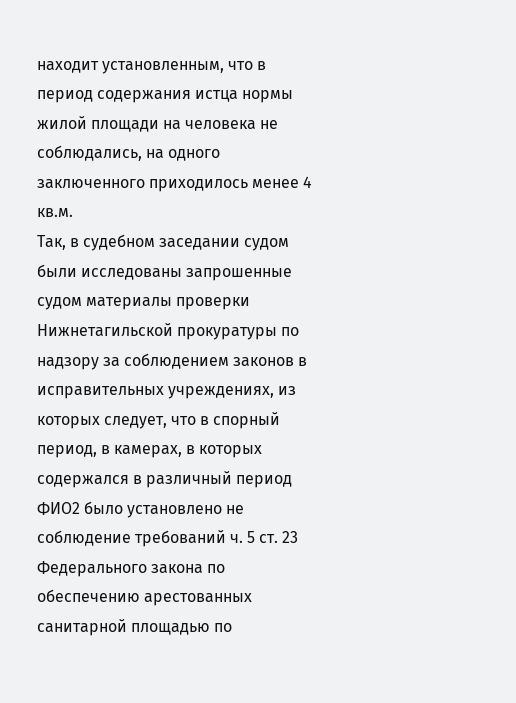находит установленным, что в период содержания истца нормы жилой площади на человека не соблюдались, на одного заключенного приходилось менее 4 кв.м.
Так, в судебном заседании судом были исследованы запрошенные судом материалы проверки Нижнетагильской прокуратуры по надзору за соблюдением законов в исправительных учреждениях, из которых следует, что в спорный период, в камерах, в которых содержался в различный период ФИО2 было установлено не соблюдение требований ч. 5 ст. 23 Федерального закона по обеспечению арестованных санитарной площадью по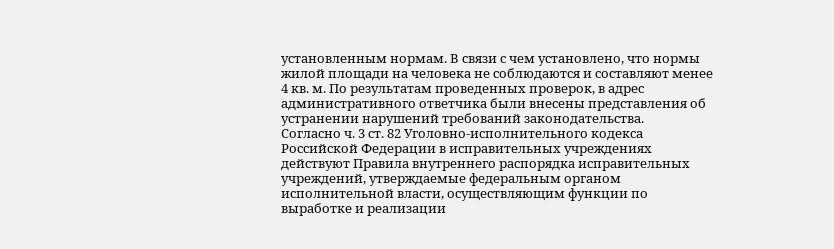установленным нормам. В связи с чем установлено, что нормы жилой площади на человека не соблюдаются и составляют менее 4 кв. м. По результатам проведенных проверок, в адрес административного ответчика были внесены представления об устранении нарушений требований законодательства.
Согласно ч. 3 ст. 82 Уголовно-исполнительного кодекса Российской Федерации в исправительных учреждениях действуют Правила внутреннего распорядка исправительных учреждений, утверждаемые федеральным органом исполнительной власти, осуществляющим функции по выработке и реализации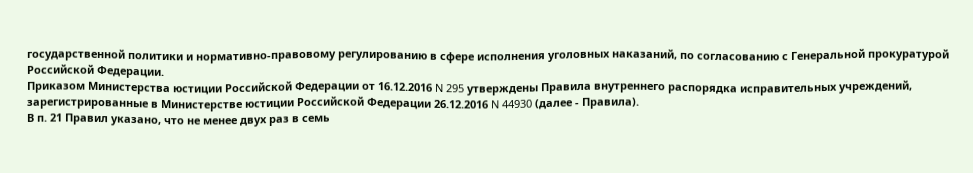государственной политики и нормативно-правовому регулированию в сфере исполнения уголовных наказаний, по согласованию с Генеральной прокуратурой Российской Федерации.
Приказом Министерства юстиции Российской Федерации от 16.12.2016 N 295 утверждены Правила внутреннего распорядка исправительных учреждений, зарегистрированные в Министерстве юстиции Российской Федерации 26.12.2016 N 44930 (далее - Правила).
В п. 21 Правил указано, что не менее двух раз в семь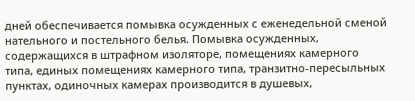дней обеспечивается помывка осужденных с еженедельной сменой нательного и постельного белья. Помывка осужденных, содержащихся в штрафном изоляторе, помещениях камерного типа, единых помещениях камерного типа, транзитно-пересыльных пунктах, одиночных камерах производится в душевых,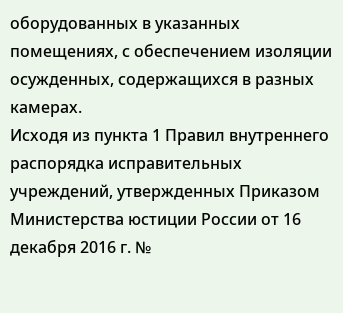оборудованных в указанных помещениях, с обеспечением изоляции осужденных, содержащихся в разных камерах.
Исходя из пункта 1 Правил внутреннего распорядка исправительных учреждений, утвержденных Приказом Министерства юстиции России от 16 декабря 2016 г. №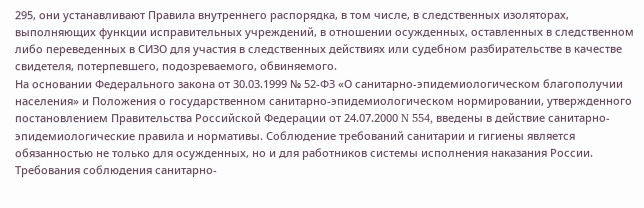295, они устанавливают Правила внутреннего распорядка, в том числе, в следственных изоляторах, выполняющих функции исправительных учреждений, в отношении осужденных, оставленных в следственном либо переведенных в СИЗО для участия в следственных действиях или судебном разбирательстве в качестве свидетеля, потерпевшего, подозреваемого, обвиняемого.
На основании Федерального закона от 30.03.1999 № 52-ФЗ «О санитарно-эпидемиологическом благополучии населения» и Положения о государственном санитарно-эпидемиологическом нормировании, утвержденного постановлением Правительства Российской Федерации от 24.07.2000 N 554, введены в действие санитарно-эпидемиологические правила и нормативы. Соблюдение требований санитарии и гигиены является обязанностью не только для осужденных, но и для работников системы исполнения наказания России. Требования соблюдения санитарно-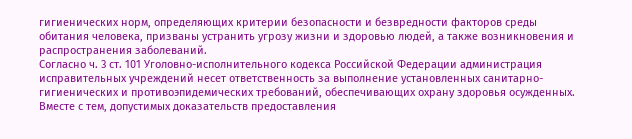гигиенических норм, определяющих критерии безопасности и безвредности факторов среды обитания человека, призваны устранить угрозу жизни и здоровью людей, а также возникновения и распространения заболеваний.
Согласно ч. 3 ст. 101 Уголовно-исполнительного кодекса Российской Федерации администрация исправительных учреждений несет ответственность за выполнение установленных санитарно-гигиенических и противоэпидемических требований, обеспечивающих охрану здоровья осужденных.
Вместе с тем, допустимых доказательств предоставления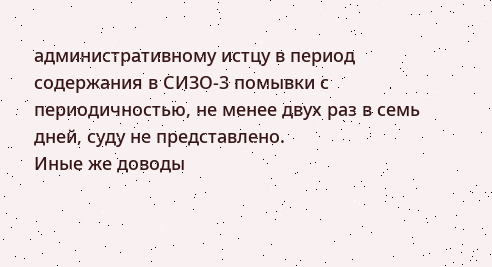административному истцу в период содержания в СИЗО-3 помывки с периодичностью, не менее двух раз в семь дней, суду не представлено.
Иные же доводы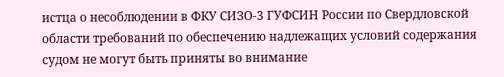истца о несоблюдении в ФКУ СИЗО-3 ГУФСИН России по Свердловской области требований по обеспечению надлежащих условий содержания судом не могут быть приняты во внимание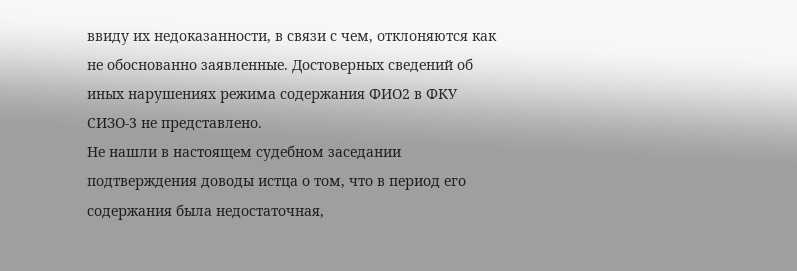ввиду их недоказанности, в связи с чем, отклоняются как не обоснованно заявленные. Достоверных сведений об иных нарушениях режима содержания ФИО2 в ФКУ СИЗО-3 не представлено.
Не нашли в настоящем судебном заседании подтверждения доводы истца о том, что в период его содержания была недостаточная,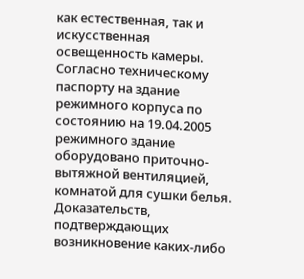как естественная, так и искусственная освещенность камеры.
Согласно техническому паспорту на здание режимного корпуса по состоянию на 19.04.2005 режимного здание оборудовано приточно-вытяжной вентиляцией, комнатой для сушки белья.
Доказательств, подтверждающих возникновение каких-либо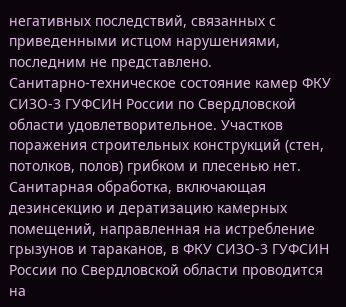негативных последствий, связанных с приведенными истцом нарушениями, последним не представлено.
Санитарно-техническое состояние камер ФКУ СИЗО-3 ГУФСИН России по Свердловской области удовлетворительное. Участков поражения строительных конструкций (стен, потолков, полов) грибком и плесенью нет.
Санитарная обработка, включающая дезинсекцию и дератизацию камерных помещений, направленная на истребление грызунов и тараканов, в ФКУ СИЗО-3 ГУФСИН России по Свердловской области проводится на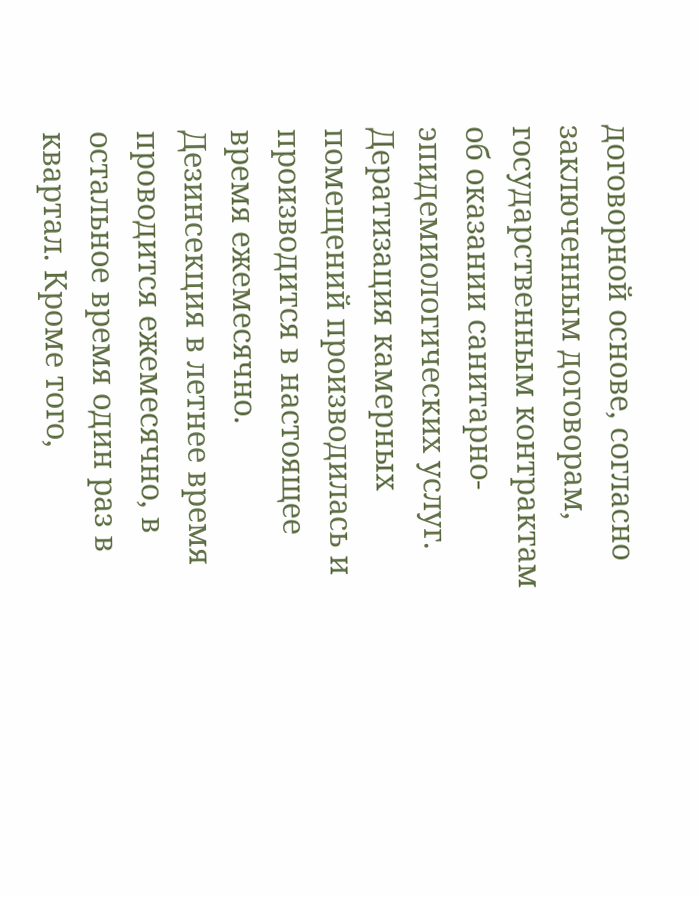договорной основе, согласно заключенным договорам, государственным контрактам об оказании санитарно-эпидемиологических услуг.
Дератизация камерных помещений производилась и производится в настоящее время ежемесячно. Дезинсекция в летнее время проводится ежемесячно, в остальное время один раз в квартал. Кроме того,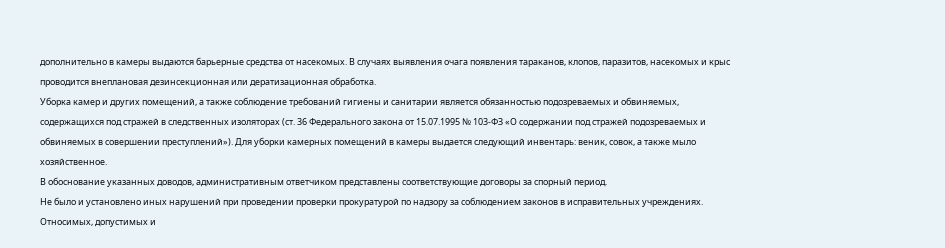дополнительно в камеры выдаются барьерные средства от насекомых. В случаях выявления очага появления тараканов, клопов, паразитов, насекомых и крыс проводится внеплановая дезинсекционная или дератизационная обработка.
Уборка камер и других помещений, а также соблюдение требований гигиены и санитарии является обязанностью подозреваемых и обвиняемых, содержащихся под стражей в следственных изоляторах (ст. 36 Федерального закона от 15.07.1995 № 103-ФЗ «О содержании под стражей подозреваемых и обвиняемых в совершении преступлений»). Для уборки камерных помещений в камеры выдается следующий инвентарь: веник, совок, а также мыло хозяйственное.
В обоснование указанных доводов, административным ответчиком представлены соответствующие договоры за спорный период.
Не было и установлено иных нарушений при проведении проверки прокуратурой по надзору за соблюдением законов в исправительных учреждениях.
Относимых, допустимых и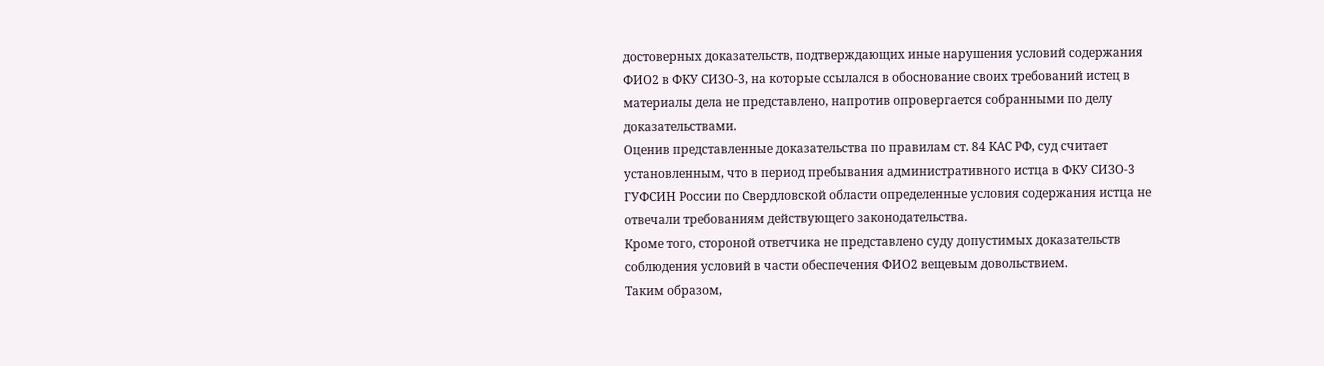достоверных доказательств, подтверждающих иные нарушения условий содержания ФИО2 в ФКУ СИЗО-3, на которые ссылался в обоснование своих требований истец в материалы дела не представлено, напротив опровергается собранными по делу доказательствами.
Оценив представленные доказательства по правилам ст. 84 КАС РФ, суд считает установленным, что в период пребывания административного истца в ФКУ СИЗО-3 ГУФСИН России по Свердловской области определенные условия содержания истца не отвечали требованиям действующего законодательства.
Кроме того, стороной ответчика не представлено суду допустимых доказательств соблюдения условий в части обеспечения ФИО2 вещевым довольствием.
Таким образом,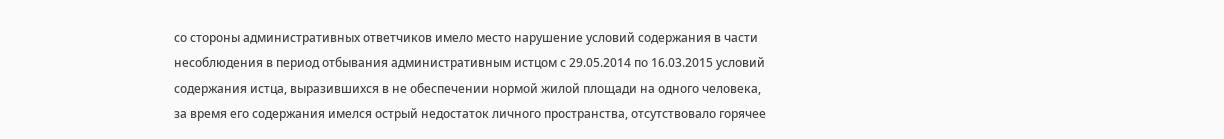со стороны административных ответчиков имело место нарушение условий содержания в части несоблюдения в период отбывания административным истцом с 29.05.2014 по 16.03.2015 условий содержания истца, выразившихся в не обеспечении нормой жилой площади на одного человека, за время его содержания имелся острый недостаток личного пространства, отсутствовало горячее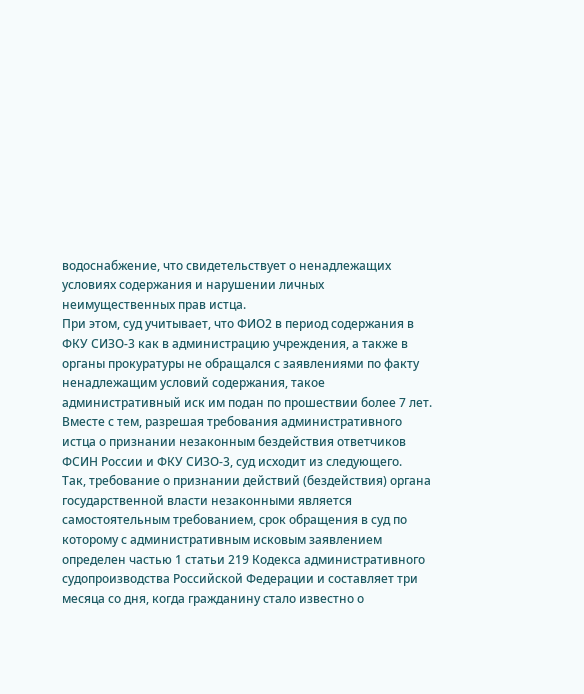водоснабжение, что свидетельствует о ненадлежащих условиях содержания и нарушении личных неимущественных прав истца.
При этом, суд учитывает, что ФИО2 в период содержания в ФКУ СИЗО-3 как в администрацию учреждения, а также в органы прокуратуры не обращался с заявлениями по факту ненадлежащим условий содержания, такое административный иск им подан по прошествии более 7 лет.
Вместе с тем, разрешая требования административного истца о признании незаконным бездействия ответчиков ФСИН России и ФКУ СИЗО-3, суд исходит из следующего.
Так, требование о признании действий (бездействия) органа государственной власти незаконными является самостоятельным требованием, срок обращения в суд по которому с административным исковым заявлением определен частью 1 статьи 219 Кодекса административного судопроизводства Российской Федерации и составляет три месяца со дня, когда гражданину стало известно о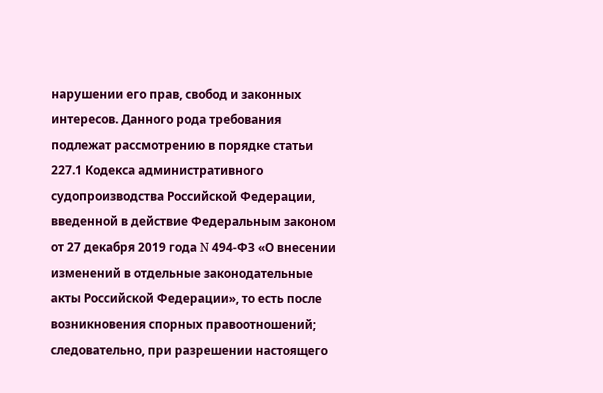нарушении его прав, свобод и законных интересов. Данного рода требования подлежат рассмотрению в порядке статьи 227.1 Кодекса административного судопроизводства Российской Федерации, введенной в действие Федеральным законом от 27 декабря 2019 года N 494-ФЗ «О внесении изменений в отдельные законодательные акты Российской Федерации», то есть после возникновения спорных правоотношений; следовательно, при разрешении настоящего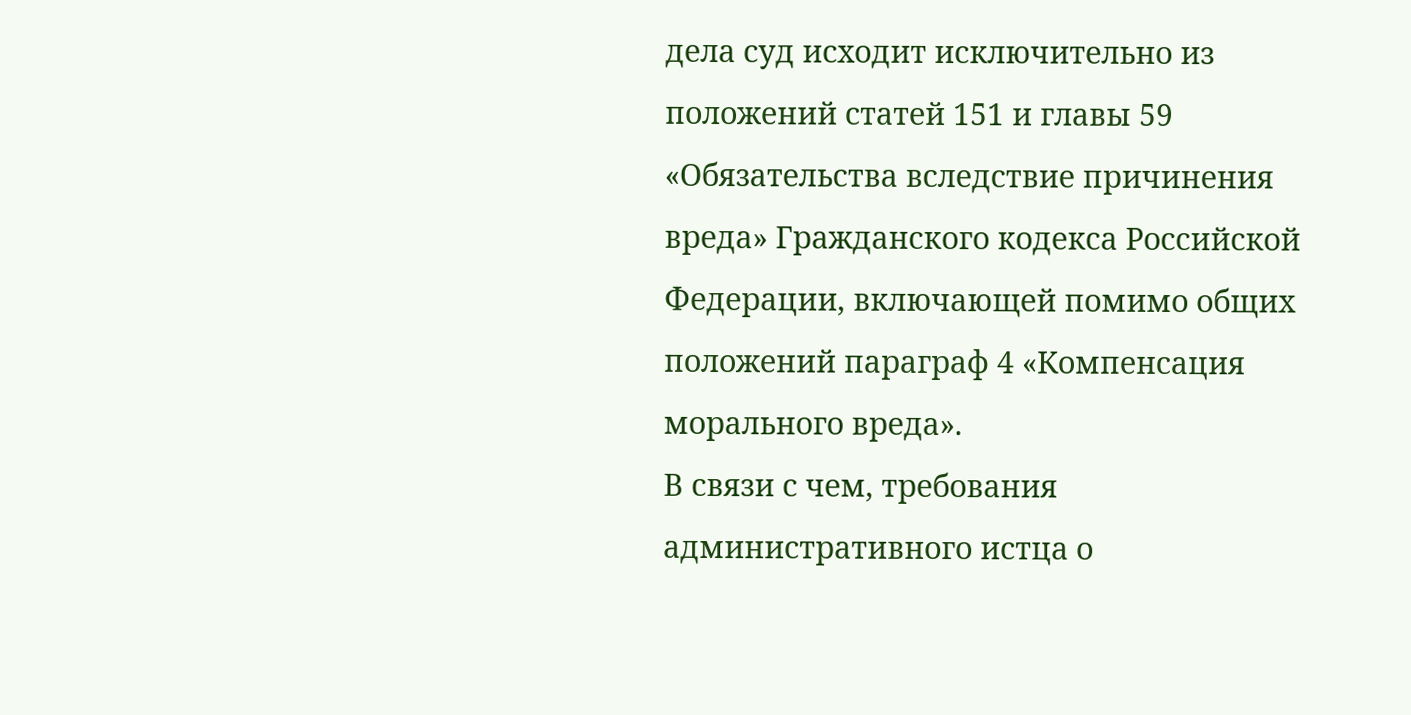дела суд исходит исключительно из положений статей 151 и главы 59 «Обязательства вследствие причинения вреда» Гражданского кодекса Российской Федерации, включающей помимо общих положений параграф 4 «Компенсация морального вреда».
В связи с чем, требования административного истца о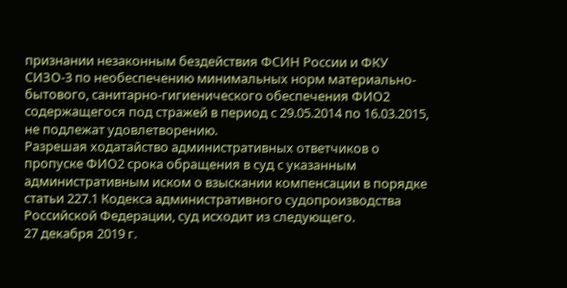признании незаконным бездействия ФСИН России и ФКУ СИЗО-3 по необеспечению минимальных норм материально-бытового, санитарно-гигиенического обеспечения ФИО2 содержащегося под стражей в период с 29.05.2014 по 16.03.2015, не подлежат удовлетворению.
Разрешая ходатайство административных ответчиков о пропуске ФИО2 срока обращения в суд с указанным административным иском о взыскании компенсации в порядке статьи 227.1 Кодекса административного судопроизводства Российской Федерации, суд исходит из следующего.
27 декабря 2019 г.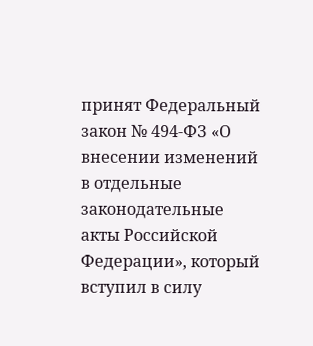принят Федеральный закон № 494-ФЗ «О внесении изменений в отдельные законодательные акты Российской Федерации», который вступил в силу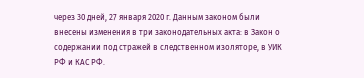через 30 дней, 27 января 2020 г. Данным законом были внесены изменения в три законодательных акта: в Закон о содержании под стражей в следственном изоляторе, в УИК РФ и КАС РФ.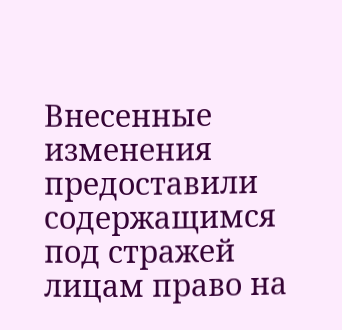Внесенные изменения предоставили содержащимся под стражей лицам право на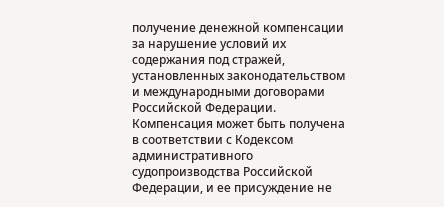получение денежной компенсации за нарушение условий их содержания под стражей, установленных законодательством и международными договорами Российской Федерации. Компенсация может быть получена в соответствии с Кодексом административного судопроизводства Российской Федерации, и ее присуждение не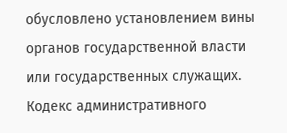обусловлено установлением вины органов государственной власти или государственных служащих.
Кодекс административного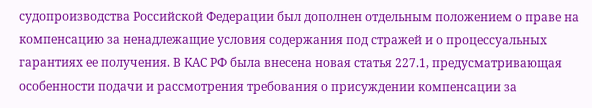судопроизводства Российской Федерации был дополнен отдельным положением о праве на компенсацию за ненадлежащие условия содержания под стражей и о процессуальных гарантиях ее получения. В КАС РФ была внесена новая статья 227.1, предусматривающая особенности подачи и рассмотрения требования о присуждении компенсации за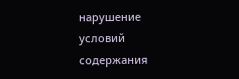нарушение условий содержания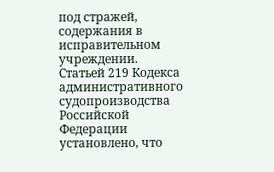под стражей, содержания в исправительном учреждении.
Статьей 219 Кодекса административного судопроизводства Российской Федерации установлено, что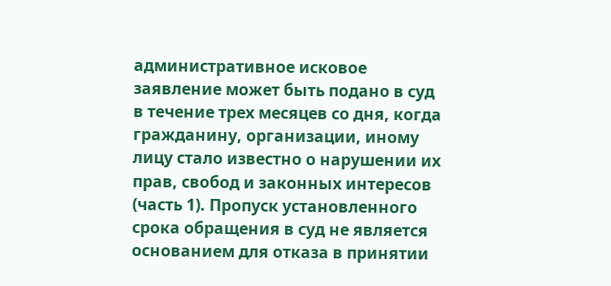административное исковое заявление может быть подано в суд в течение трех месяцев со дня, когда гражданину, организации, иному лицу стало известно о нарушении их прав, свобод и законных интересов (часть 1). Пропуск установленного срока обращения в суд не является основанием для отказа в принятии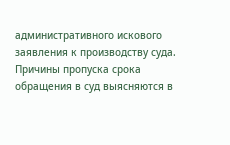административного искового заявления к производству суда. Причины пропуска срока обращения в суд выясняются в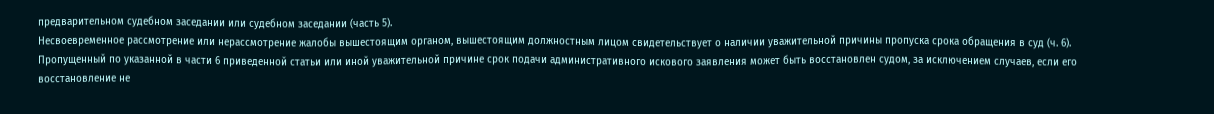предварительном судебном заседании или судебном заседании (часть 5).
Несвоевременное рассмотрение или нерассмотрение жалобы вышестоящим органом, вышестоящим должностным лицом свидетельствует о наличии уважительной причины пропуска срока обращения в суд (ч. 6).
Пропущенный по указанной в части 6 приведенной статьи или иной уважительной причине срок подачи административного искового заявления может быть восстановлен судом, за исключением случаев, если его восстановление не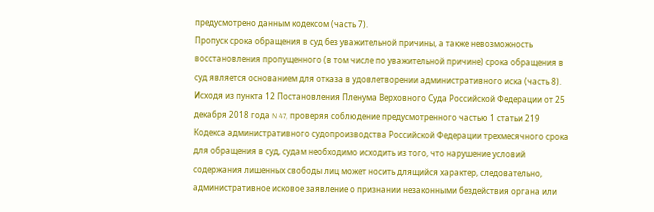предусмотрено данным кодексом (часть 7).
Пропуск срока обращения в суд без уважительной причины, а также невозможность восстановления пропущенного (в том числе по уважительной причине) срока обращения в суд является основанием для отказа в удовлетворении административного иска (часть 8).
Исходя из пункта 12 Постановления Пленума Верховного Суда Российской Федерации от 25 декабря 2018 года N 47, проверяя соблюдение предусмотренного частью 1 статьи 219 Кодекса административного судопроизводства Российской Федерации трехмесячного срока для обращения в суд, судам необходимо исходить из того, что нарушение условий содержания лишенных свободы лиц может носить длящийся характер, следовательно, административное исковое заявление о признании незаконными бездействия органа или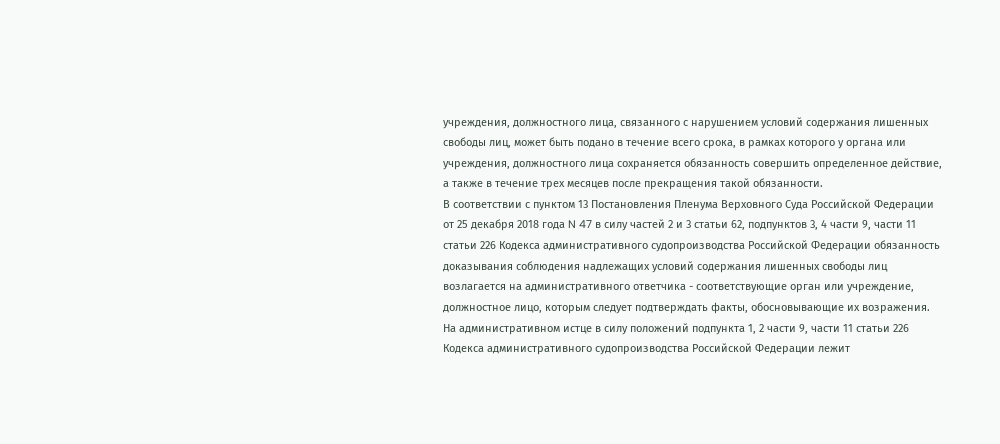учреждения, должностного лица, связанного с нарушением условий содержания лишенных свободы лиц, может быть подано в течение всего срока, в рамках которого у органа или учреждения, должностного лица сохраняется обязанность совершить определенное действие, а также в течение трех месяцев после прекращения такой обязанности.
В соответствии с пунктом 13 Постановления Пленума Верховного Суда Российской Федерации от 25 декабря 2018 года N 47 в силу частей 2 и 3 статьи 62, подпунктов 3, 4 части 9, части 11 статьи 226 Кодекса административного судопроизводства Российской Федерации обязанность доказывания соблюдения надлежащих условий содержания лишенных свободы лиц возлагается на административного ответчика - соответствующие орган или учреждение, должностное лицо, которым следует подтверждать факты, обосновывающие их возражения.
На административном истце в силу положений подпункта 1, 2 части 9, части 11 статьи 226 Кодекса административного судопроизводства Российской Федерации лежит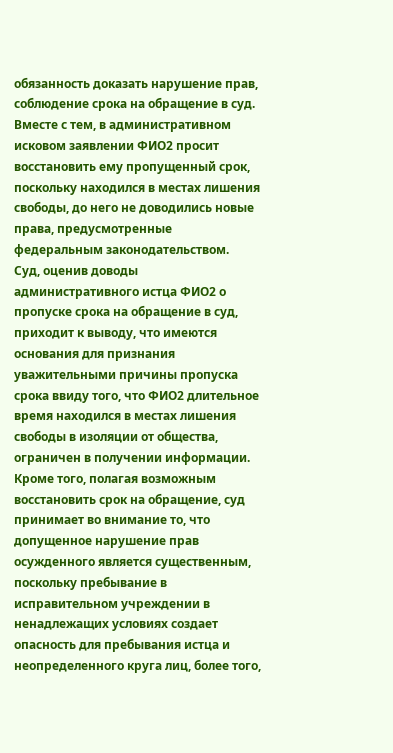обязанность доказать нарушение прав, соблюдение срока на обращение в суд.
Вместе с тем, в административном исковом заявлении ФИО2 просит восстановить ему пропущенный срок, поскольку находился в местах лишения свободы, до него не доводились новые права, предусмотренные федеральным законодательством.
Суд, оценив доводы административного истца ФИО2 о пропуске срока на обращение в суд, приходит к выводу, что имеются основания для признания уважительными причины пропуска срока ввиду того, что ФИО2 длительное время находился в местах лишения свободы в изоляции от общества, ограничен в получении информации. Кроме того, полагая возможным восстановить срок на обращение, суд принимает во внимание то, что допущенное нарушение прав осужденного является существенным, поскольку пребывание в исправительном учреждении в ненадлежащих условиях создает опасность для пребывания истца и неопределенного круга лиц, более того,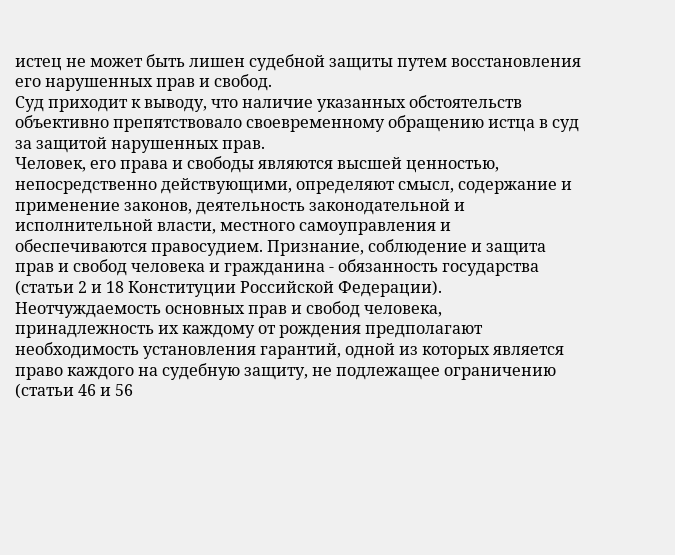истец не может быть лишен судебной защиты путем восстановления его нарушенных прав и свобод.
Суд приходит к выводу, что наличие указанных обстоятельств объективно препятствовало своевременному обращению истца в суд за защитой нарушенных прав.
Человек, его права и свободы являются высшей ценностью, непосредственно действующими, определяют смысл, содержание и применение законов, деятельность законодательной и исполнительной власти, местного самоуправления и обеспечиваются правосудием. Признание, соблюдение и защита прав и свобод человека и гражданина - обязанность государства (статьи 2 и 18 Конституции Российской Федерации).
Неотчуждаемость основных прав и свобод человека, принадлежность их каждому от рождения предполагают необходимость установления гарантий, одной из которых является право каждого на судебную защиту, не подлежащее ограничению (статьи 46 и 56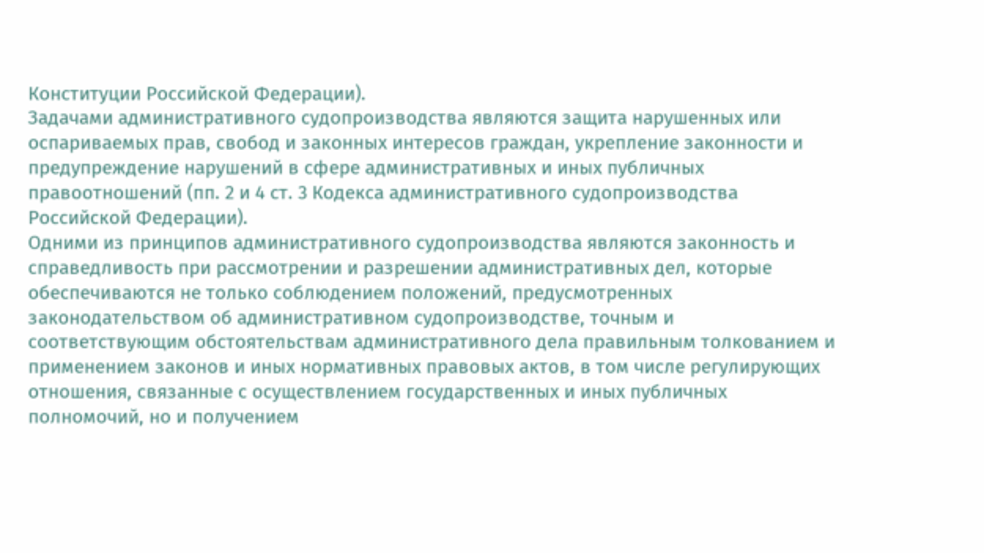Конституции Российской Федерации).
Задачами административного судопроизводства являются защита нарушенных или оспариваемых прав, свобод и законных интересов граждан, укрепление законности и предупреждение нарушений в сфере административных и иных публичных правоотношений (пп. 2 и 4 ст. 3 Кодекса административного судопроизводства Российской Федерации).
Одними из принципов административного судопроизводства являются законность и справедливость при рассмотрении и разрешении административных дел, которые обеспечиваются не только соблюдением положений, предусмотренных законодательством об административном судопроизводстве, точным и соответствующим обстоятельствам административного дела правильным толкованием и применением законов и иных нормативных правовых актов, в том числе регулирующих отношения, связанные с осуществлением государственных и иных публичных полномочий, но и получением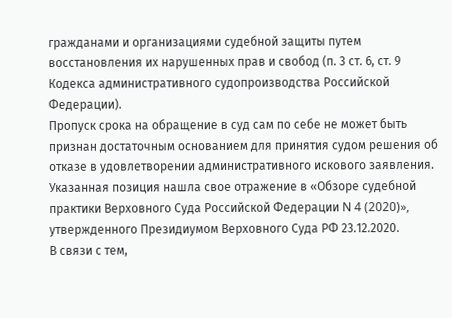гражданами и организациями судебной защиты путем восстановления их нарушенных прав и свобод (п. 3 ст. 6, ст. 9 Кодекса административного судопроизводства Российской Федерации).
Пропуск срока на обращение в суд сам по себе не может быть признан достаточным основанием для принятия судом решения об отказе в удовлетворении административного искового заявления. Указанная позиция нашла свое отражение в «Обзоре судебной практики Верховного Суда Российской Федерации N 4 (2020)», утвержденного Президиумом Верховного Суда РФ 23.12.2020.
В связи с тем,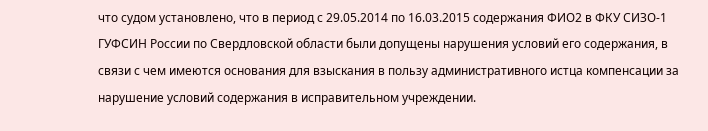что судом установлено, что в период с 29.05.2014 по 16.03.2015 содержания ФИО2 в ФКУ СИЗО-1 ГУФСИН России по Свердловской области были допущены нарушения условий его содержания, в связи с чем имеются основания для взыскания в пользу административного истца компенсации за нарушение условий содержания в исправительном учреждении.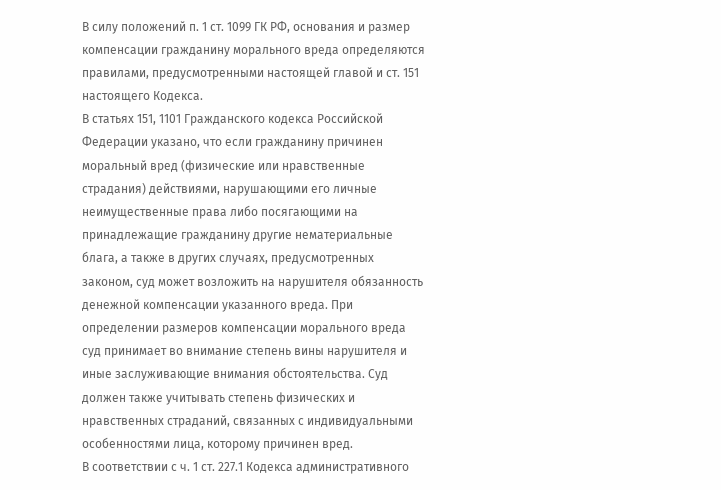В силу положений п. 1 ст. 1099 ГК РФ, основания и размер компенсации гражданину морального вреда определяются правилами, предусмотренными настоящей главой и ст. 151 настоящего Кодекса.
В статьях 151, 1101 Гражданского кодекса Российской Федерации указано, что если гражданину причинен моральный вред (физические или нравственные страдания) действиями, нарушающими его личные неимущественные права либо посягающими на принадлежащие гражданину другие нематериальные блага, а также в других случаях, предусмотренных законом, суд может возложить на нарушителя обязанность денежной компенсации указанного вреда. При определении размеров компенсации морального вреда суд принимает во внимание степень вины нарушителя и иные заслуживающие внимания обстоятельства. Суд должен также учитывать степень физических и нравственных страданий, связанных с индивидуальными особенностями лица, которому причинен вред.
В соответствии с ч. 1 ст. 227.1 Кодекса административного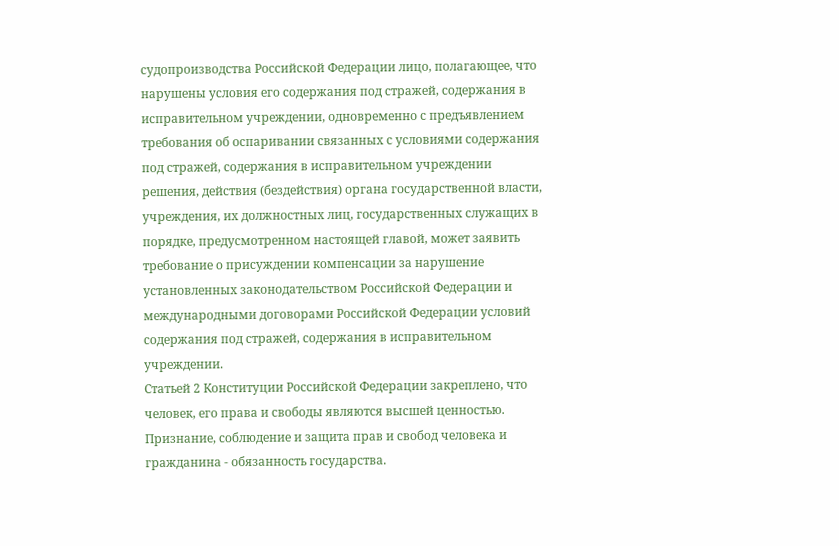судопроизводства Российской Федерации лицо, полагающее, что нарушены условия его содержания под стражей, содержания в исправительном учреждении, одновременно с предъявлением требования об оспаривании связанных с условиями содержания под стражей, содержания в исправительном учреждении решения, действия (бездействия) органа государственной власти, учреждения, их должностных лиц, государственных служащих в порядке, предусмотренном настоящей главой, может заявить требование о присуждении компенсации за нарушение установленных законодательством Российской Федерации и международными договорами Российской Федерации условий содержания под стражей, содержания в исправительном учреждении.
Статьей 2 Конституции Российской Федерации закреплено, что человек, его права и свободы являются высшей ценностью. Признание, соблюдение и защита прав и свобод человека и гражданина - обязанность государства.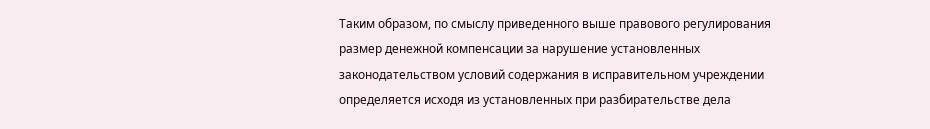Таким образом, по смыслу приведенного выше правового регулирования размер денежной компенсации за нарушение установленных законодательством условий содержания в исправительном учреждении определяется исходя из установленных при разбирательстве дела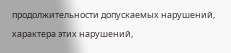продолжительности допускаемых нарушений, характера этих нарушений,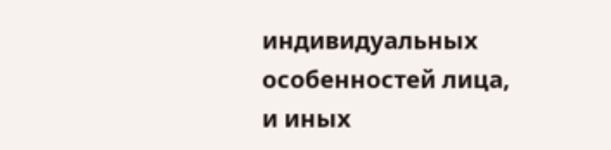индивидуальных особенностей лица, и иных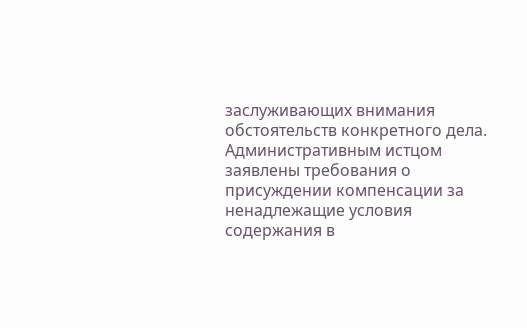заслуживающих внимания обстоятельств конкретного дела.
Административным истцом заявлены требования о присуждении компенсации за ненадлежащие условия содержания в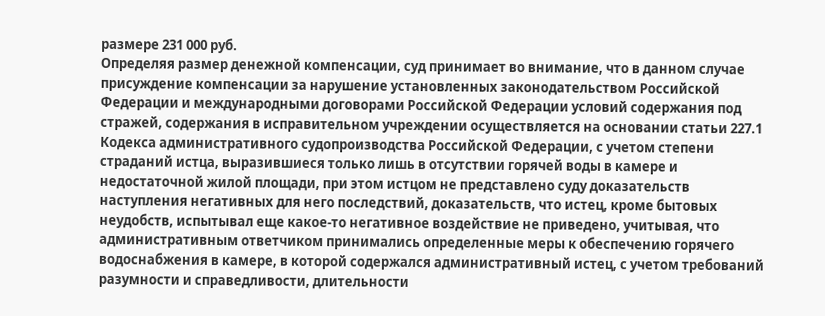размере 231 000 руб.
Определяя размер денежной компенсации, суд принимает во внимание, что в данном случае присуждение компенсации за нарушение установленных законодательством Российской Федерации и международными договорами Российской Федерации условий содержания под стражей, содержания в исправительном учреждении осуществляется на основании статьи 227.1 Кодекса административного судопроизводства Российской Федерации, с учетом степени страданий истца, выразившиеся только лишь в отсутствии горячей воды в камере и недостаточной жилой площади, при этом истцом не представлено суду доказательств наступления негативных для него последствий, доказательств, что истец, кроме бытовых неудобств, испытывал еще какое-то негативное воздействие не приведено, учитывая, что административным ответчиком принимались определенные меры к обеспечению горячего водоснабжения в камере, в которой содержался административный истец, с учетом требований разумности и справедливости, длительности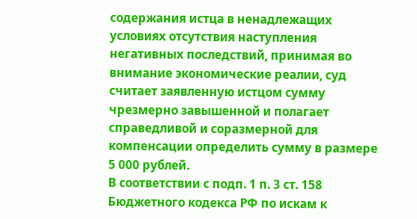содержания истца в ненадлежащих условиях отсутствия наступления негативных последствий, принимая во внимание экономические реалии, суд считает заявленную истцом сумму чрезмерно завышенной и полагает справедливой и соразмерной для компенсации определить сумму в размере 5 000 рублей.
В соответствии с подп. 1 п. 3 ст. 158 Бюджетного кодекса РФ по искам к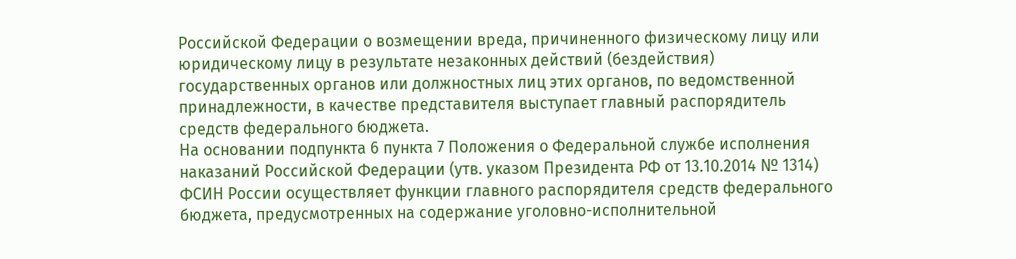Российской Федерации о возмещении вреда, причиненного физическому лицу или юридическому лицу в результате незаконных действий (бездействия) государственных органов или должностных лиц этих органов, по ведомственной принадлежности, в качестве представителя выступает главный распорядитель средств федерального бюджета.
На основании подпункта 6 пункта 7 Положения о Федеральной службе исполнения наказаний Российской Федерации (утв. указом Президента РФ от 13.10.2014 № 1314) ФСИН России осуществляет функции главного распорядителя средств федерального бюджета, предусмотренных на содержание уголовно-исполнительной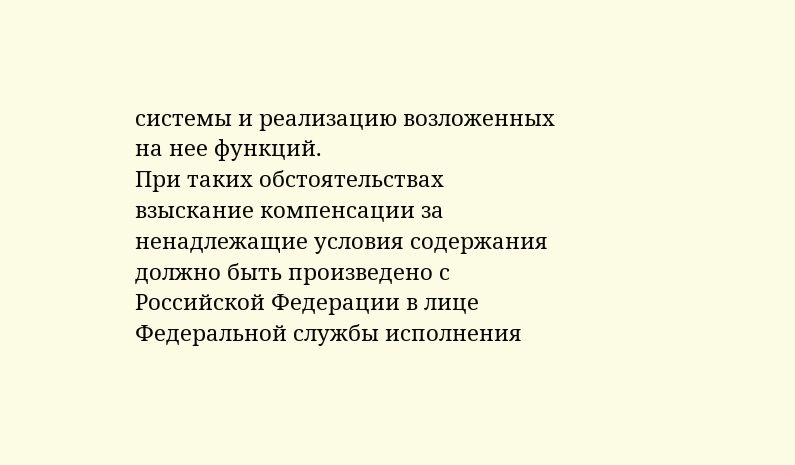системы и реализацию возложенных на нее функций.
При таких обстоятельствах взыскание компенсации за ненадлежащие условия содержания должно быть произведено с Российской Федерации в лице Федеральной службы исполнения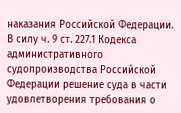наказания Российской Федерации.
В силу ч. 9 ст. 227.1 Кодекса административного судопроизводства Российской Федерации решение суда в части удовлетворения требования о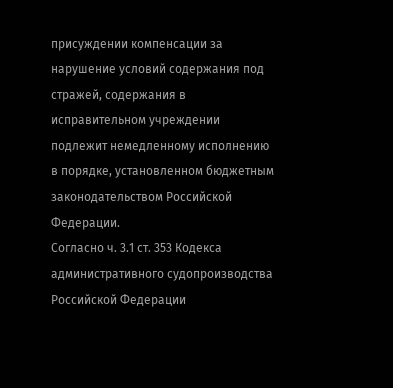присуждении компенсации за нарушение условий содержания под стражей, содержания в исправительном учреждении подлежит немедленному исполнению в порядке, установленном бюджетным законодательством Российской Федерации.
Согласно ч. 3.1 ст. 353 Кодекса административного судопроизводства Российской Федерации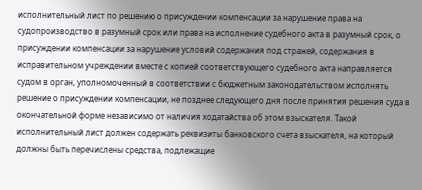исполнительный лист по решению о присуждении компенсации за нарушение права на судопроизводство в разумный срок или права на исполнение судебного акта в разумный срок, о присуждении компенсации за нарушение условий содержания под стражей, содержания в исправительном учреждении вместе с копией соответствующего судебного акта направляется судом в орган, уполномоченный в соответствии с бюджетным законодательством исполнять решение о присуждении компенсации, не позднее следующего дня после принятия решения суда в окончательной форме независимо от наличия ходатайства об этом взыскателя. Такой исполнительный лист должен содержать реквизиты банковского счета взыскателя, на который должны быть перечислены средства, подлежащие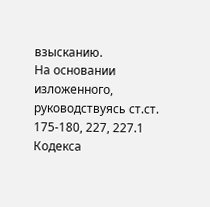взысканию.
На основании изложенного, руководствуясь ст.ст. 175-180, 227, 227.1 Кодекса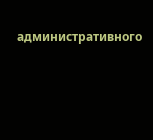административного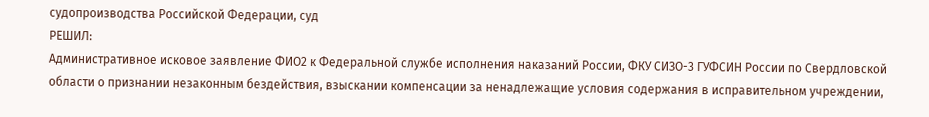судопроизводства Российской Федерации, суд
РЕШИЛ:
Административное исковое заявление ФИО2 к Федеральной службе исполнения наказаний России, ФКУ СИЗО-3 ГУФСИН России по Свердловской области о признании незаконным бездействия, взыскании компенсации за ненадлежащие условия содержания в исправительном учреждении,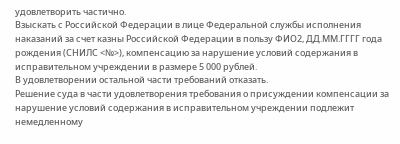удовлетворить частично.
Взыскать с Российской Федерации в лице Федеральной службы исполнения наказаний за счет казны Российской Федерации в пользу ФИО2, ДД.ММ.ГГГГ года рождения (СНИЛС <№>), компенсацию за нарушение условий содержания в исправительном учреждении в размере 5 000 рублей.
В удовлетворении остальной части требований отказать.
Решение суда в части удовлетворения требования о присуждении компенсации за нарушение условий содержания в исправительном учреждении подлежит немедленному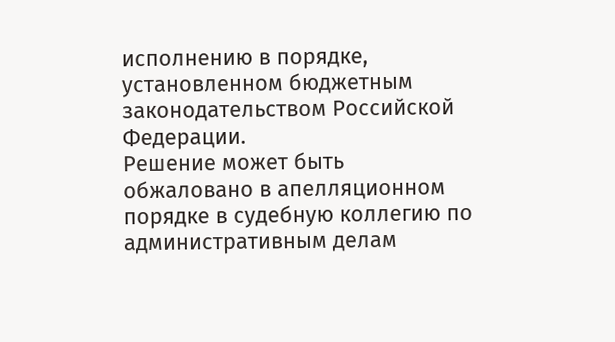исполнению в порядке, установленном бюджетным законодательством Российской Федерации.
Решение может быть обжаловано в апелляционном порядке в судебную коллегию по административным делам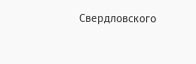Свердловского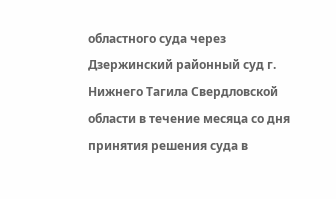областного суда через Дзержинский районный суд г. Нижнего Тагила Свердловской области в течение месяца со дня принятия решения суда в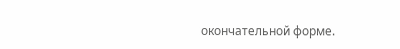окончательной форме.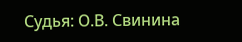Судья: О.В. Свинина